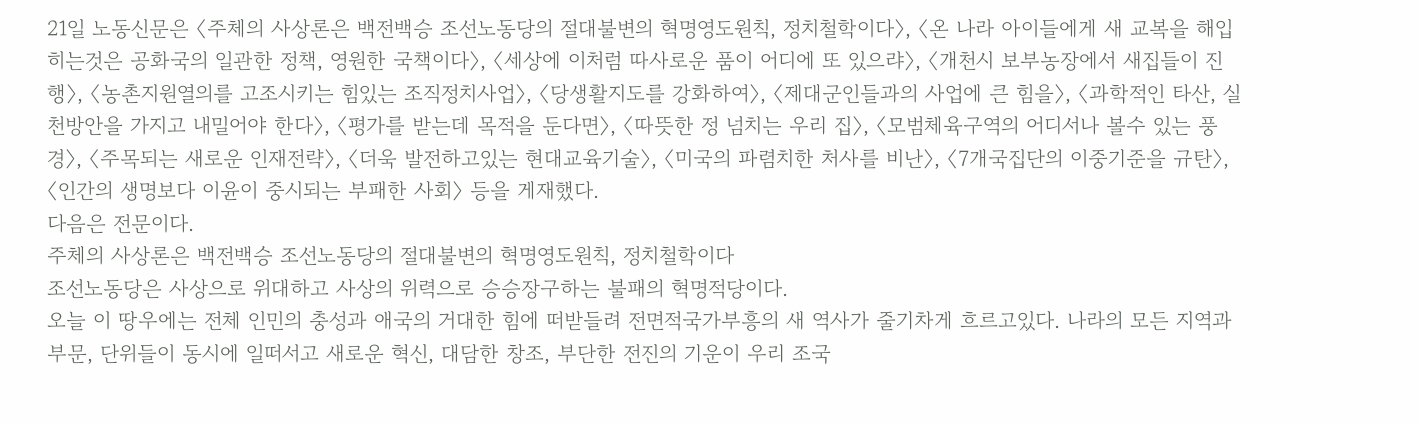21일 노동신문은 〈주체의 사상론은 백전백승 조선노동당의 절대불변의 혁명영도원칙, 정치철학이다〉, 〈온 나라 아이들에게 새 교복을 해입히는것은 공화국의 일관한 정책, 영원한 국책이다〉, 〈세상에 이처럼 따사로운 품이 어디에 또 있으랴〉, 〈개천시 보부농장에서 새집들이 진행〉, 〈농촌지원열의를 고조시키는 힘있는 조직정치사업〉, 〈당생활지도를 강화하여〉, 〈제대군인들과의 사업에 큰 힘을〉, 〈과학적인 타산, 실천방안을 가지고 내밀어야 한다〉, 〈평가를 받는데 목적을 둔다면〉, 〈따뜻한 정 넘치는 우리 집〉, 〈모범체육구역의 어디서나 볼수 있는 풍경〉, 〈주목되는 새로운 인재전략〉, 〈더욱 발전하고있는 현대교육기술〉, 〈미국의 파렴치한 처사를 비난〉, 〈7개국집단의 이중기준을 규탄〉, 〈인간의 생명보다 이윤이 중시되는 부패한 사회〉 등을 게재했다.
다음은 전문이다.
주체의 사상론은 백전백승 조선노동당의 절대불변의 혁명영도원칙, 정치철학이다
조선노동당은 사상으로 위대하고 사상의 위력으로 승승장구하는 불패의 혁명적당이다.
오늘 이 땅우에는 전체 인민의 충성과 애국의 거대한 힘에 떠받들려 전면적국가부흥의 새 역사가 줄기차게 흐르고있다. 나라의 모든 지역과 부문, 단위들이 동시에 일떠서고 새로운 혁신, 대담한 창조, 부단한 전진의 기운이 우리 조국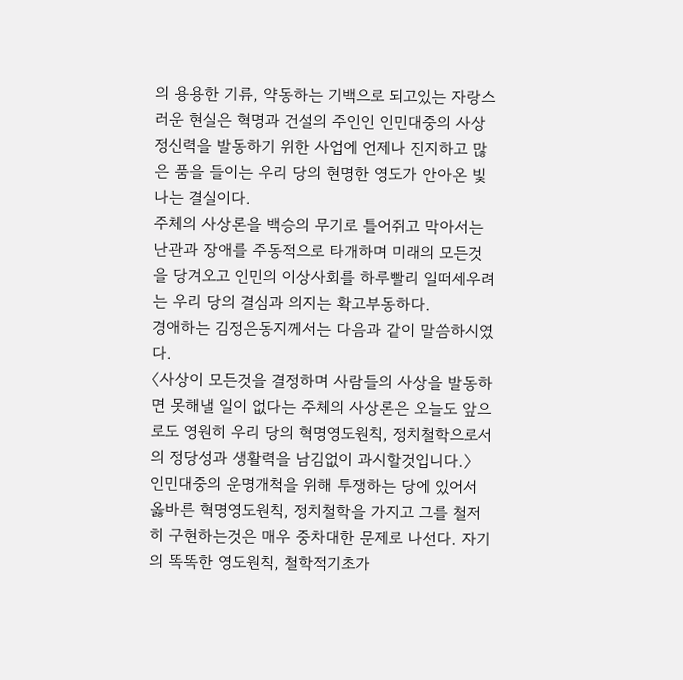의 용용한 기류, 약동하는 기백으로 되고있는 자랑스러운 현실은 혁명과 건설의 주인인 인민대중의 사상정신력을 발동하기 위한 사업에 언제나 진지하고 많은 품을 들이는 우리 당의 현명한 영도가 안아온 빛나는 결실이다.
주체의 사상론을 백승의 무기로 틀어쥐고 막아서는 난관과 장애를 주동적으로 타개하며 미래의 모든것을 당겨오고 인민의 이상사회를 하루빨리 일떠세우려는 우리 당의 결심과 의지는 확고부동하다.
경애하는 김정은동지께서는 다음과 같이 말씀하시였다.
〈사상이 모든것을 결정하며 사람들의 사상을 발동하면 못해낼 일이 없다는 주체의 사상론은 오늘도 앞으로도 영원히 우리 당의 혁명영도원칙, 정치철학으로서의 정당성과 생활력을 남김없이 과시할것입니다.〉
인민대중의 운명개척을 위해 투쟁하는 당에 있어서 옳바른 혁명영도원칙, 정치철학을 가지고 그를 철저히 구현하는것은 매우 중차대한 문제로 나선다. 자기의 똑똑한 영도원칙, 철학적기초가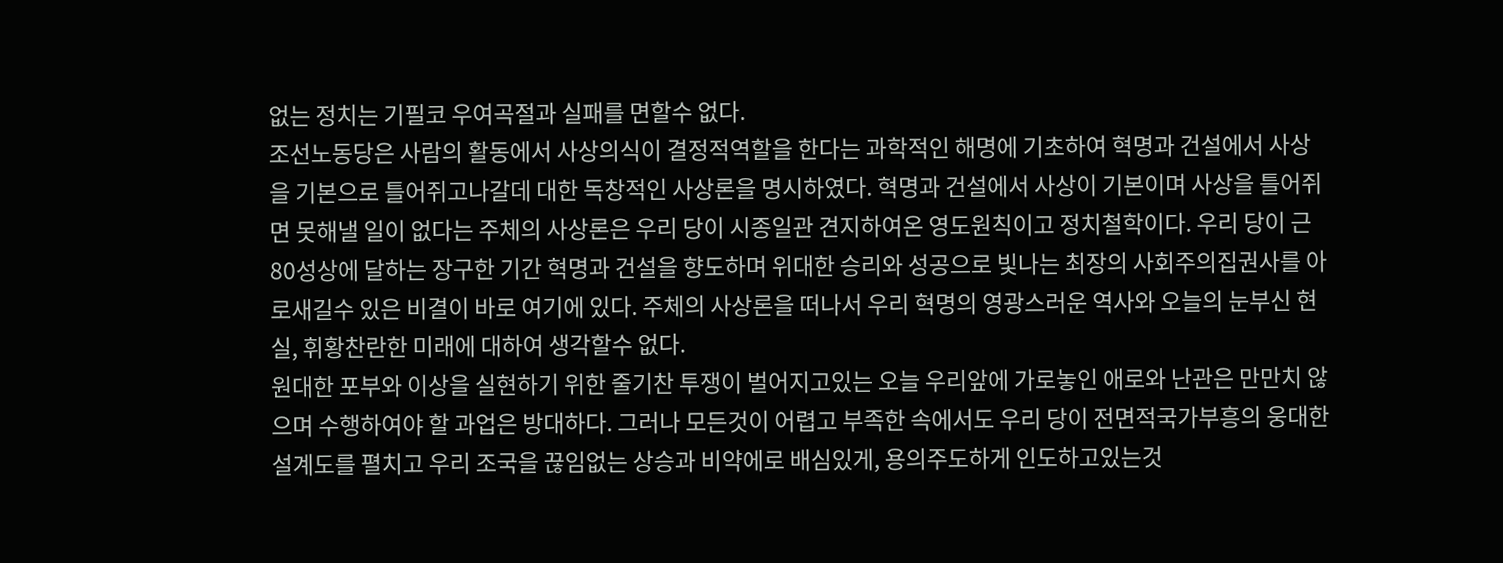없는 정치는 기필코 우여곡절과 실패를 면할수 없다.
조선노동당은 사람의 활동에서 사상의식이 결정적역할을 한다는 과학적인 해명에 기초하여 혁명과 건설에서 사상을 기본으로 틀어쥐고나갈데 대한 독창적인 사상론을 명시하였다. 혁명과 건설에서 사상이 기본이며 사상을 틀어쥐면 못해낼 일이 없다는 주체의 사상론은 우리 당이 시종일관 견지하여온 영도원칙이고 정치철학이다. 우리 당이 근 80성상에 달하는 장구한 기간 혁명과 건설을 향도하며 위대한 승리와 성공으로 빛나는 최장의 사회주의집권사를 아로새길수 있은 비결이 바로 여기에 있다. 주체의 사상론을 떠나서 우리 혁명의 영광스러운 역사와 오늘의 눈부신 현실, 휘황찬란한 미래에 대하여 생각할수 없다.
원대한 포부와 이상을 실현하기 위한 줄기찬 투쟁이 벌어지고있는 오늘 우리앞에 가로놓인 애로와 난관은 만만치 않으며 수행하여야 할 과업은 방대하다. 그러나 모든것이 어렵고 부족한 속에서도 우리 당이 전면적국가부흥의 웅대한 설계도를 펼치고 우리 조국을 끊임없는 상승과 비약에로 배심있게, 용의주도하게 인도하고있는것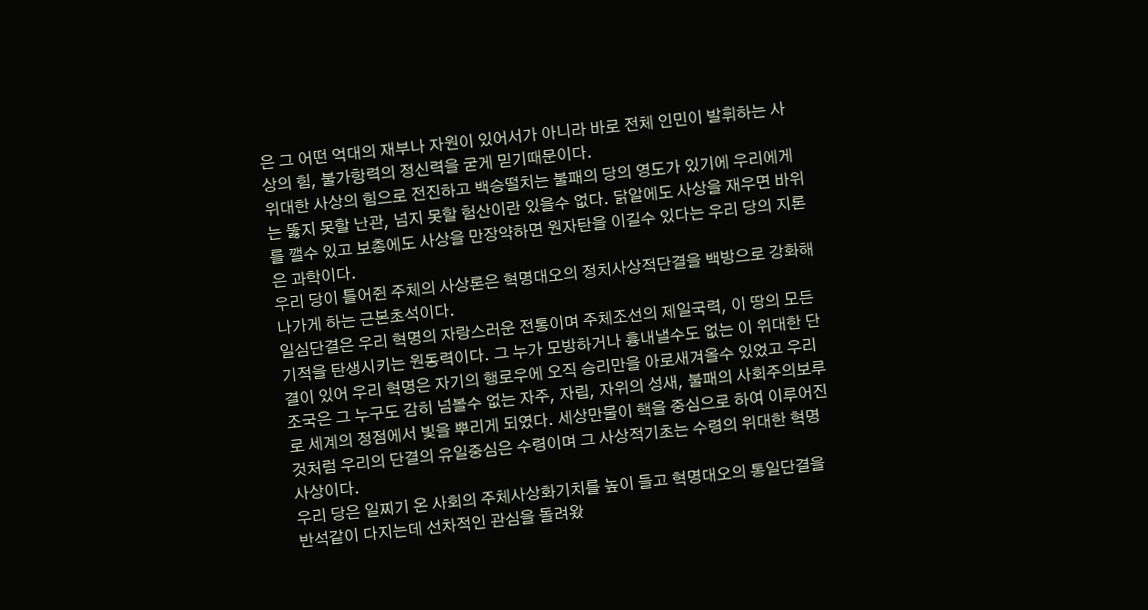은 그 어떤 억대의 재부나 자원이 있어서가 아니라 바로 전체 인민이 발휘하는 사상의 힘, 불가항력의 정신력을 굳게 믿기때문이다.
위대한 사상의 힘으로 전진하고 백승떨치는 불패의 당의 영도가 있기에 우리에게는 뚫지 못할 난관, 넘지 못할 험산이란 있을수 없다. 닭알에도 사상을 재우면 바위를 깰수 있고 보총에도 사상을 만장약하면 원자탄을 이길수 있다는 우리 당의 지론은 과학이다.
우리 당이 틀어쥔 주체의 사상론은 혁명대오의 정치사상적단결을 백방으로 강화해나가게 하는 근본초석이다.
일심단결은 우리 혁명의 자랑스러운 전통이며 주체조선의 제일국력, 이 땅의 모든 기적을 탄생시키는 원동력이다. 그 누가 모방하거나 흉내낼수도 없는 이 위대한 단결이 있어 우리 혁명은 자기의 행로우에 오직 승리만을 아로새겨올수 있었고 우리 조국은 그 누구도 감히 넘볼수 없는 자주, 자립, 자위의 성새, 불패의 사회주의보루로 세계의 정점에서 빛을 뿌리게 되였다. 세상만물이 핵을 중심으로 하여 이루어진것처럼 우리의 단결의 유일중심은 수령이며 그 사상적기초는 수령의 위대한 혁명사상이다.
우리 당은 일찌기 온 사회의 주체사상화기치를 높이 들고 혁명대오의 통일단결을 반석같이 다지는데 선차적인 관심을 돌려왔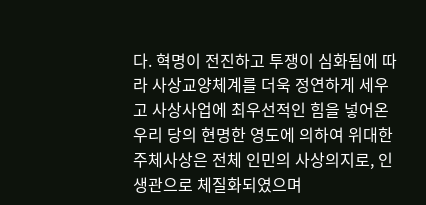다. 혁명이 전진하고 투쟁이 심화됨에 따라 사상교양체계를 더욱 정연하게 세우고 사상사업에 최우선적인 힘을 넣어온 우리 당의 현명한 영도에 의하여 위대한 주체사상은 전체 인민의 사상의지로, 인생관으로 체질화되였으며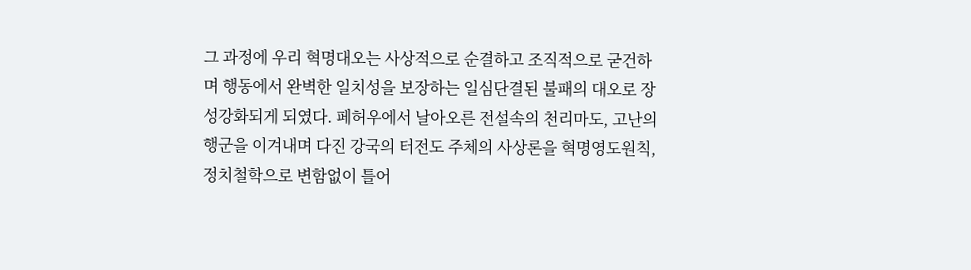그 과정에 우리 혁명대오는 사상적으로 순결하고 조직적으로 굳건하며 행동에서 완벽한 일치성을 보장하는 일심단결된 불패의 대오로 장성강화되게 되였다. 페허우에서 날아오른 전설속의 천리마도, 고난의 행군을 이겨내며 다진 강국의 터전도 주체의 사상론을 혁명영도원칙, 정치철학으로 변함없이 틀어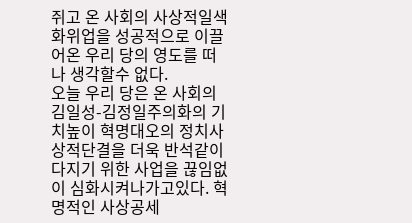쥐고 온 사회의 사상적일색화위업을 성공적으로 이끌어온 우리 당의 영도를 떠나 생각할수 없다.
오늘 우리 당은 온 사회의 김일성-김정일주의화의 기치높이 혁명대오의 정치사상적단결을 더욱 반석같이 다지기 위한 사업을 끊임없이 심화시켜나가고있다. 혁명적인 사상공세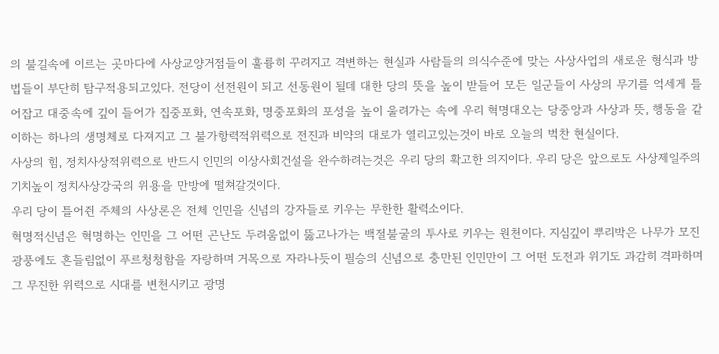의 불길속에 이르는 곳마다에 사상교양거점들이 훌륭히 꾸려지고 격변하는 현실과 사람들의 의식수준에 맞는 사상사업의 새로운 형식과 방법들이 부단히 탐구적용되고있다. 전당이 선전원이 되고 선동원이 될데 대한 당의 뜻을 높이 받들어 모든 일군들이 사상의 무기를 억세게 틀어잡고 대중속에 깊이 들어가 집중포화, 연속포화, 명중포화의 포성을 높이 울려가는 속에 우리 혁명대오는 당중앙과 사상과 뜻, 행동을 같이하는 하나의 생명체로 다져지고 그 불가항력적위력으로 전진과 비약의 대로가 열리고있는것이 바로 오늘의 벅찬 현실이다.
사상의 힘, 정치사상적위력으로 반드시 인민의 이상사회건설을 완수하려는것은 우리 당의 확고한 의지이다. 우리 당은 앞으로도 사상제일주의기치높이 정치사상강국의 위용을 만방에 떨쳐갈것이다.
우리 당이 틀어쥔 주체의 사상론은 전체 인민을 신념의 강자들로 키우는 무한한 활력소이다.
혁명적신념은 혁명하는 인민을 그 어떤 곤난도 두려움없이 뚫고나가는 백절불굴의 투사로 키우는 원천이다. 지심깊이 뿌리박은 나무가 모진 광풍에도 흔들림없이 푸르청청함을 자랑하며 거목으로 자라나듯이 필승의 신념으로 충만된 인민만이 그 어떤 도전과 위기도 과감히 격파하며 그 무진한 위력으로 시대를 변천시키고 광명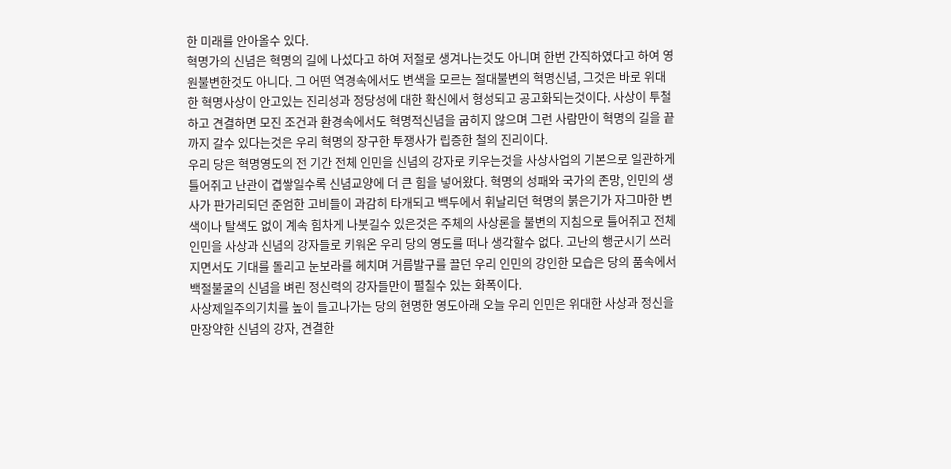한 미래를 안아올수 있다.
혁명가의 신념은 혁명의 길에 나섰다고 하여 저절로 생겨나는것도 아니며 한번 간직하였다고 하여 영원불변한것도 아니다. 그 어떤 역경속에서도 변색을 모르는 절대불변의 혁명신념, 그것은 바로 위대한 혁명사상이 안고있는 진리성과 정당성에 대한 확신에서 형성되고 공고화되는것이다. 사상이 투철하고 견결하면 모진 조건과 환경속에서도 혁명적신념을 굽히지 않으며 그런 사람만이 혁명의 길을 끝까지 갈수 있다는것은 우리 혁명의 장구한 투쟁사가 립증한 철의 진리이다.
우리 당은 혁명영도의 전 기간 전체 인민을 신념의 강자로 키우는것을 사상사업의 기본으로 일관하게 틀어쥐고 난관이 겹쌓일수록 신념교양에 더 큰 힘을 넣어왔다. 혁명의 성패와 국가의 존망, 인민의 생사가 판가리되던 준엄한 고비들이 과감히 타개되고 백두에서 휘날리던 혁명의 붉은기가 자그마한 변색이나 탈색도 없이 계속 힘차게 나붓길수 있은것은 주체의 사상론을 불변의 지침으로 틀어쥐고 전체 인민을 사상과 신념의 강자들로 키워온 우리 당의 영도를 떠나 생각할수 없다. 고난의 행군시기 쓰러지면서도 기대를 돌리고 눈보라를 헤치며 거름발구를 끌던 우리 인민의 강인한 모습은 당의 품속에서 백절불굴의 신념을 벼린 정신력의 강자들만이 펼칠수 있는 화폭이다.
사상제일주의기치를 높이 들고나가는 당의 현명한 영도아래 오늘 우리 인민은 위대한 사상과 정신을 만장약한 신념의 강자, 견결한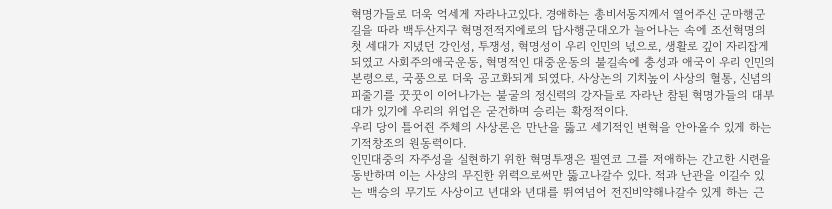혁명가들로 더욱 억세게 자라나고있다. 경애하는 총비서동지께서 열어주신 군마행군길을 따라 백두산지구 혁명전적지에로의 답사행군대오가 늘어나는 속에 조선혁명의 첫 세대가 지녔던 강인성, 투쟁성, 혁명성이 우리 인민의 넋으로, 생활로 깊이 자리잡게 되였고 사회주의애국운동, 혁명적인 대중운동의 불길속에 충성과 애국이 우리 인민의 본령으로, 국풍으로 더욱 공고화되게 되였다. 사상논의 기치높이 사상의 혈통, 신념의 피줄기를 꿋꿋이 이어나가는 불굴의 정신력의 강자들로 자라난 참된 혁명가들의 대부대가 있기에 우리의 위업은 굳건하며 승리는 확정적이다.
우리 당이 틀어쥔 주체의 사상론은 만난을 뚫고 세기적인 변혁을 안아올수 있게 하는 기적창조의 원동력이다.
인민대중의 자주성을 실현하기 위한 혁명투쟁은 필연코 그를 저애하는 간고한 시련을 동반하며 이는 사상의 무진한 위력으로써만 뚫고나갈수 있다. 적과 난관을 이길수 있는 백승의 무기도 사상이고 년대와 년대를 뛰여넘어 전진비약해나갈수 있게 하는 근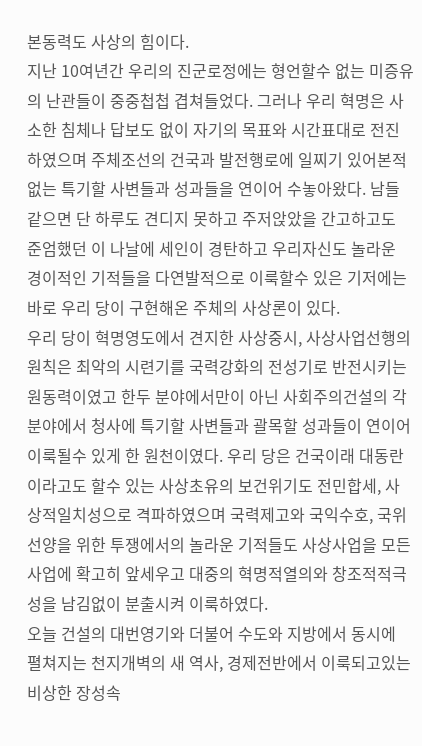본동력도 사상의 힘이다.
지난 10여년간 우리의 진군로정에는 형언할수 없는 미증유의 난관들이 중중첩첩 겹쳐들었다. 그러나 우리 혁명은 사소한 침체나 답보도 없이 자기의 목표와 시간표대로 전진하였으며 주체조선의 건국과 발전행로에 일찌기 있어본적 없는 특기할 사변들과 성과들을 연이어 수놓아왔다. 남들같으면 단 하루도 견디지 못하고 주저앉았을 간고하고도 준엄했던 이 나날에 세인이 경탄하고 우리자신도 놀라운 경이적인 기적들을 다연발적으로 이룩할수 있은 기저에는 바로 우리 당이 구현해온 주체의 사상론이 있다.
우리 당이 혁명영도에서 견지한 사상중시, 사상사업선행의 원칙은 최악의 시련기를 국력강화의 전성기로 반전시키는 원동력이였고 한두 분야에서만이 아닌 사회주의건설의 각 분야에서 청사에 특기할 사변들과 괄목할 성과들이 연이어 이룩될수 있게 한 원천이였다. 우리 당은 건국이래 대동란이라고도 할수 있는 사상초유의 보건위기도 전민합세, 사상적일치성으로 격파하였으며 국력제고와 국익수호, 국위선양을 위한 투쟁에서의 놀라운 기적들도 사상사업을 모든 사업에 확고히 앞세우고 대중의 혁명적열의와 창조적적극성을 남김없이 분출시켜 이룩하였다.
오늘 건설의 대번영기와 더불어 수도와 지방에서 동시에 펼쳐지는 천지개벽의 새 역사, 경제전반에서 이룩되고있는 비상한 장성속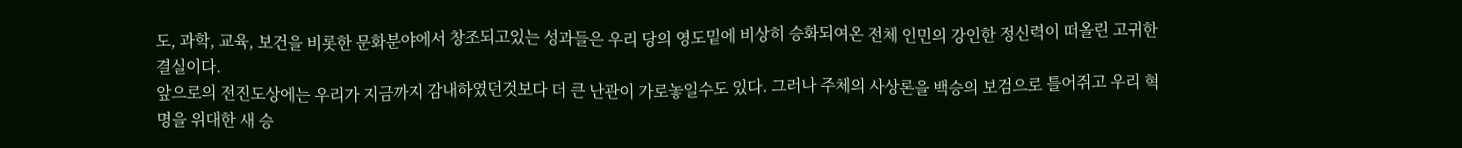도, 과학, 교육, 보건을 비롯한 문화분야에서 창조되고있는 성과들은 우리 당의 영도밑에 비상히 승화되여온 전체 인민의 강인한 정신력이 떠올린 고귀한 결실이다.
앞으로의 전진도상에는 우리가 지금까지 감내하였던것보다 더 큰 난관이 가로놓일수도 있다. 그러나 주체의 사상론을 백승의 보검으로 틀어쥐고 우리 혁명을 위대한 새 승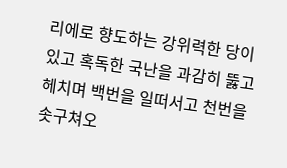리에로 향도하는 강위력한 당이 있고 혹독한 국난을 과감히 뚫고헤치며 백번을 일떠서고 천번을 솟구쳐오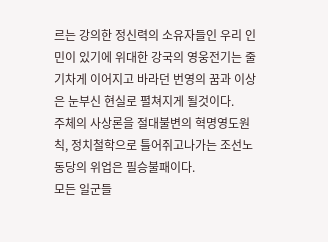르는 강의한 정신력의 소유자들인 우리 인민이 있기에 위대한 강국의 영웅전기는 줄기차게 이어지고 바라던 번영의 꿈과 이상은 눈부신 현실로 펼쳐지게 될것이다.
주체의 사상론을 절대불변의 혁명영도원칙, 정치철학으로 틀어쥐고나가는 조선노동당의 위업은 필승불패이다.
모든 일군들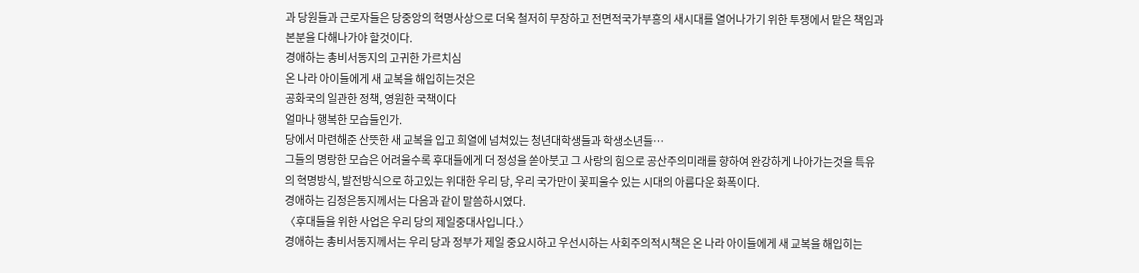과 당원들과 근로자들은 당중앙의 혁명사상으로 더욱 철저히 무장하고 전면적국가부흥의 새시대를 열어나가기 위한 투쟁에서 맡은 책임과 본분을 다해나가야 할것이다.
경애하는 총비서동지의 고귀한 가르치심
온 나라 아이들에게 새 교복을 해입히는것은
공화국의 일관한 정책, 영원한 국책이다
얼마나 행복한 모습들인가.
당에서 마련해준 산뜻한 새 교복을 입고 희열에 넘쳐있는 청년대학생들과 학생소년들…
그들의 명랑한 모습은 어려울수록 후대들에게 더 정성을 쏟아붓고 그 사랑의 힘으로 공산주의미래를 향하여 완강하게 나아가는것을 특유의 혁명방식, 발전방식으로 하고있는 위대한 우리 당, 우리 국가만이 꽃피울수 있는 시대의 아름다운 화폭이다.
경애하는 김정은동지께서는 다음과 같이 말씀하시였다.
〈후대들을 위한 사업은 우리 당의 제일중대사입니다.〉
경애하는 총비서동지께서는 우리 당과 정부가 제일 중요시하고 우선시하는 사회주의적시책은 온 나라 아이들에게 새 교복을 해입히는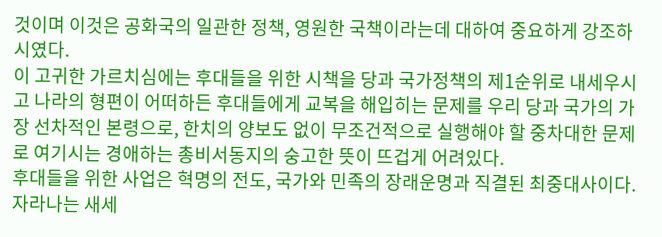것이며 이것은 공화국의 일관한 정책, 영원한 국책이라는데 대하여 중요하게 강조하시였다.
이 고귀한 가르치심에는 후대들을 위한 시책을 당과 국가정책의 제1순위로 내세우시고 나라의 형편이 어떠하든 후대들에게 교복을 해입히는 문제를 우리 당과 국가의 가장 선차적인 본령으로, 한치의 양보도 없이 무조건적으로 실행해야 할 중차대한 문제로 여기시는 경애하는 총비서동지의 숭고한 뜻이 뜨겁게 어려있다.
후대들을 위한 사업은 혁명의 전도, 국가와 민족의 장래운명과 직결된 최중대사이다.
자라나는 새세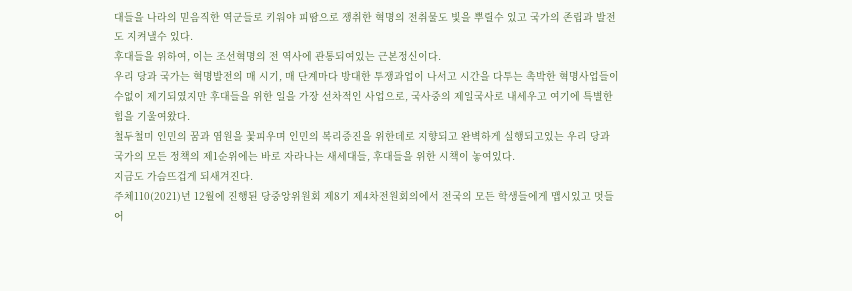대들을 나라의 믿음직한 역군들로 키워야 피땀으로 쟁취한 혁명의 전취물도 빛을 뿌릴수 있고 국가의 존립과 발전도 지켜낼수 있다.
후대들을 위하여, 이는 조선혁명의 전 역사에 관통되여있는 근본정신이다.
우리 당과 국가는 혁명발전의 매 시기, 매 단계마다 방대한 투쟁과업이 나서고 시간을 다투는 촉박한 혁명사업들이 수없이 제기되였지만 후대들을 위한 일을 가장 선차적인 사업으로, 국사중의 제일국사로 내세우고 여기에 특별한 힘을 기울여왔다.
철두철미 인민의 꿈과 염원을 꽃피우며 인민의 복리증진을 위한데로 지향되고 완벽하게 실행되고있는 우리 당과 국가의 모든 정책의 제1순위에는 바로 자라나는 새세대들, 후대들을 위한 시책이 놓여있다.
지금도 가슴뜨겁게 되새겨진다.
주체110(2021)년 12월에 진행된 당중앙위원회 제8기 제4차전원회의에서 전국의 모든 학생들에게 맵시있고 멋들어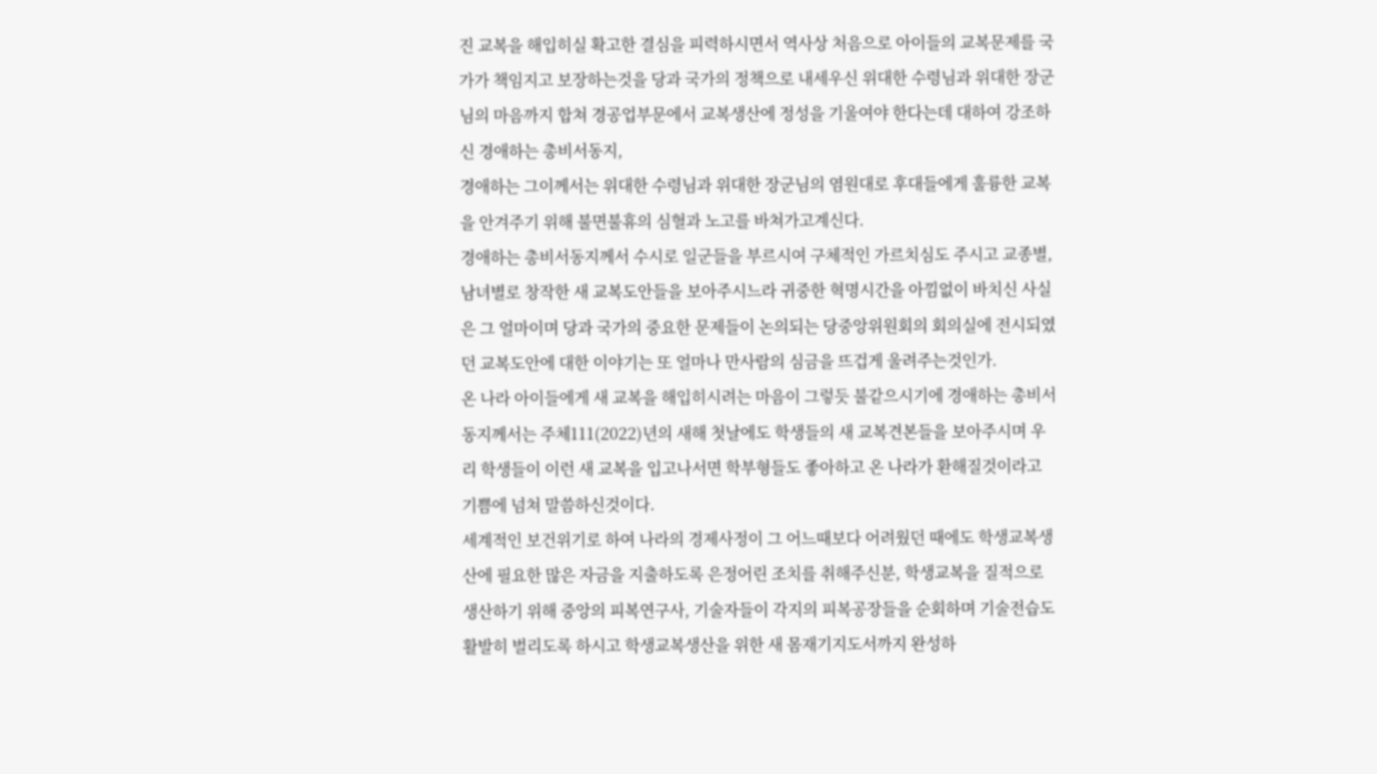진 교복을 해입히실 확고한 결심을 피력하시면서 역사상 처음으로 아이들의 교복문제를 국가가 책임지고 보장하는것을 당과 국가의 정책으로 내세우신 위대한 수령님과 위대한 장군님의 마음까지 합쳐 경공업부문에서 교복생산에 정성을 기울여야 한다는데 대하여 강조하신 경애하는 총비서동지,
경애하는 그이께서는 위대한 수령님과 위대한 장군님의 염원대로 후대들에게 훌륭한 교복을 안겨주기 위해 불면불휴의 심혈과 노고를 바쳐가고계신다.
경애하는 총비서동지께서 수시로 일군들을 부르시여 구체적인 가르치심도 주시고 교종별, 남녀별로 창작한 새 교복도안들을 보아주시느라 귀중한 혁명시간을 아낌없이 바치신 사실은 그 얼마이며 당과 국가의 중요한 문제들이 논의되는 당중앙위원회의 회의실에 전시되였던 교복도안에 대한 이야기는 또 얼마나 만사람의 심금을 뜨겁게 울려주는것인가.
온 나라 아이들에게 새 교복을 해입히시려는 마음이 그렇듯 불같으시기에 경애하는 총비서동지께서는 주체111(2022)년의 새해 첫날에도 학생들의 새 교복견본들을 보아주시며 우리 학생들이 이런 새 교복을 입고나서면 학부형들도 좋아하고 온 나라가 환해질것이라고 기쁨에 넘쳐 말씀하신것이다.
세계적인 보건위기로 하여 나라의 경제사정이 그 어느때보다 어려웠던 때에도 학생교복생산에 필요한 많은 자금을 지출하도록 은정어린 조치를 취해주신분, 학생교복을 질적으로 생산하기 위해 중앙의 피복연구사, 기술자들이 각지의 피복공장들을 순회하며 기술전습도 활발히 벌리도록 하시고 학생교복생산을 위한 새 몸재기지도서까지 완성하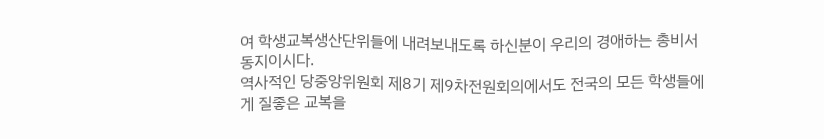여 학생교복생산단위들에 내려보내도록 하신분이 우리의 경애하는 총비서동지이시다.
역사적인 당중앙위원회 제8기 제9차전원회의에서도 전국의 모든 학생들에게 질좋은 교복을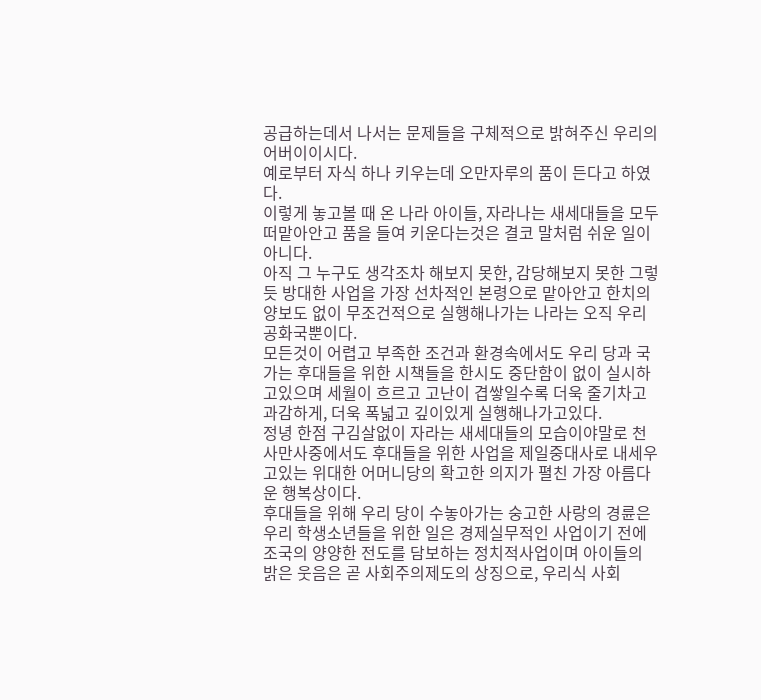공급하는데서 나서는 문제들을 구체적으로 밝혀주신 우리의 어버이이시다.
예로부터 자식 하나 키우는데 오만자루의 품이 든다고 하였다.
이렇게 놓고볼 때 온 나라 아이들, 자라나는 새세대들을 모두 떠맡아안고 품을 들여 키운다는것은 결코 말처럼 쉬운 일이 아니다.
아직 그 누구도 생각조차 해보지 못한, 감당해보지 못한 그렇듯 방대한 사업을 가장 선차적인 본령으로 맡아안고 한치의 양보도 없이 무조건적으로 실행해나가는 나라는 오직 우리 공화국뿐이다.
모든것이 어렵고 부족한 조건과 환경속에서도 우리 당과 국가는 후대들을 위한 시책들을 한시도 중단함이 없이 실시하고있으며 세월이 흐르고 고난이 겹쌓일수록 더욱 줄기차고 과감하게, 더욱 폭넓고 깊이있게 실행해나가고있다.
정녕 한점 구김살없이 자라는 새세대들의 모습이야말로 천사만사중에서도 후대들을 위한 사업을 제일중대사로 내세우고있는 위대한 어머니당의 확고한 의지가 펼친 가장 아름다운 행복상이다.
후대들을 위해 우리 당이 수놓아가는 숭고한 사랑의 경륜은 우리 학생소년들을 위한 일은 경제실무적인 사업이기 전에 조국의 양양한 전도를 담보하는 정치적사업이며 아이들의 밝은 웃음은 곧 사회주의제도의 상징으로, 우리식 사회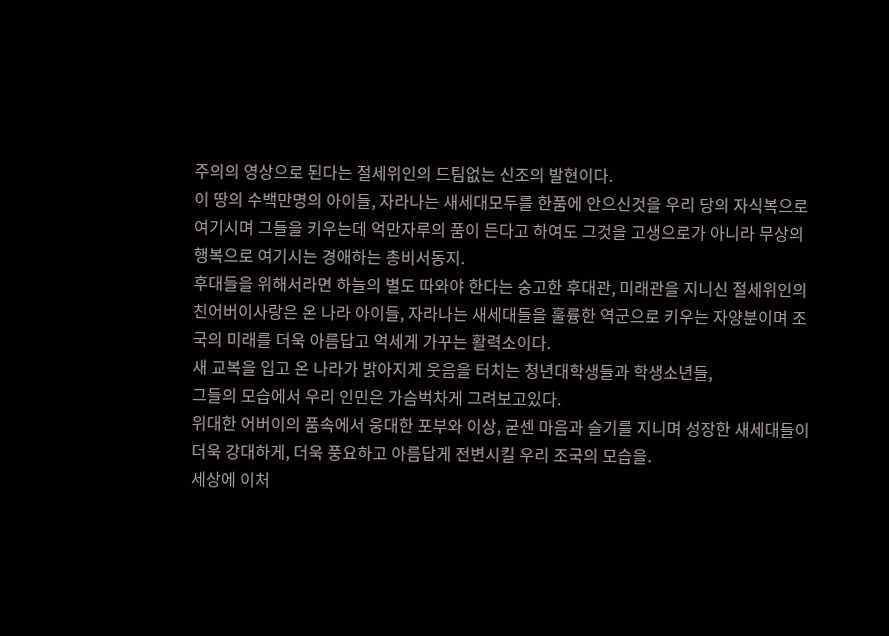주의의 영상으로 된다는 절세위인의 드팀없는 신조의 발현이다.
이 땅의 수백만명의 아이들, 자라나는 새세대모두를 한품에 안으신것을 우리 당의 자식복으로 여기시며 그들을 키우는데 억만자루의 품이 든다고 하여도 그것을 고생으로가 아니라 무상의 행복으로 여기시는 경애하는 총비서동지.
후대들을 위해서라면 하늘의 별도 따와야 한다는 숭고한 후대관, 미래관을 지니신 절세위인의 친어버이사랑은 온 나라 아이들, 자라나는 새세대들을 훌륭한 역군으로 키우는 자양분이며 조국의 미래를 더욱 아름답고 억세게 가꾸는 활력소이다.
새 교복을 입고 온 나라가 밝아지게 웃음을 터치는 청년대학생들과 학생소년들,
그들의 모습에서 우리 인민은 가슴벅차게 그려보고있다.
위대한 어버이의 품속에서 웅대한 포부와 이상, 굳센 마음과 슬기를 지니며 성장한 새세대들이 더욱 강대하게, 더욱 풍요하고 아름답게 전변시킬 우리 조국의 모습을.
세상에 이처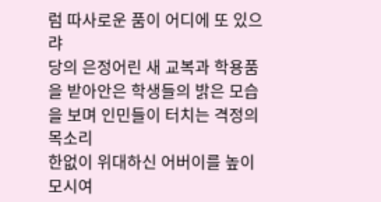럼 따사로운 품이 어디에 또 있으랴
당의 은정어린 새 교복과 학용품을 받아안은 학생들의 밝은 모습을 보며 인민들이 터치는 격정의 목소리
한없이 위대하신 어버이를 높이 모시여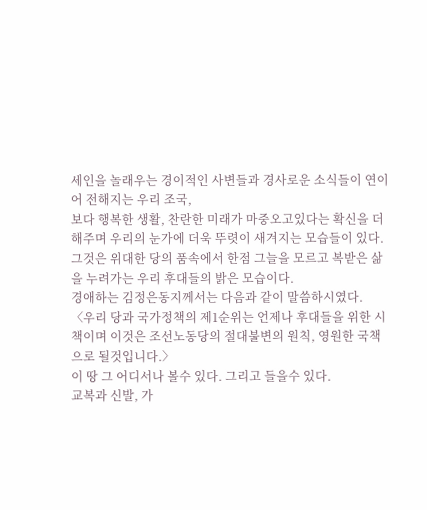세인을 놀래우는 경이적인 사변들과 경사로운 소식들이 연이어 전해지는 우리 조국,
보다 행복한 생활, 찬란한 미래가 마중오고있다는 확신을 더해주며 우리의 눈가에 더욱 뚜렷이 새겨지는 모습들이 있다.
그것은 위대한 당의 품속에서 한점 그늘을 모르고 복받은 삶을 누려가는 우리 후대들의 밝은 모습이다.
경애하는 김정은동지께서는 다음과 같이 말씀하시였다.
〈우리 당과 국가정책의 제1순위는 언제나 후대들을 위한 시책이며 이것은 조선노동당의 절대불변의 원칙, 영원한 국책으로 될것입니다.〉
이 땅 그 어디서나 볼수 있다. 그리고 들을수 있다.
교복과 신발, 가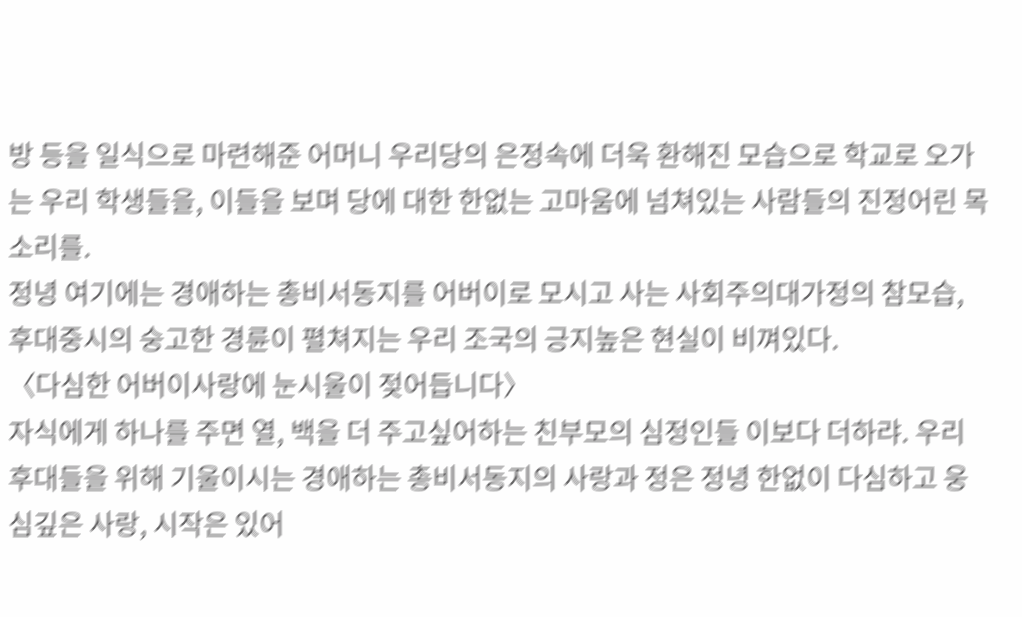방 등을 일식으로 마련해준 어머니 우리당의 은정속에 더욱 환해진 모습으로 학교로 오가는 우리 학생들을, 이들을 보며 당에 대한 한없는 고마움에 넘쳐있는 사람들의 진정어린 목소리를.
정녕 여기에는 경애하는 총비서동지를 어버이로 모시고 사는 사회주의대가정의 참모습, 후대중시의 숭고한 경륜이 펼쳐지는 우리 조국의 긍지높은 현실이 비껴있다.
〈다심한 어버이사랑에 눈시울이 젖어듭니다〉
자식에게 하나를 주면 열, 백을 더 주고싶어하는 친부모의 심정인들 이보다 더하랴. 우리 후대들을 위해 기울이시는 경애하는 총비서동지의 사랑과 정은 정녕 한없이 다심하고 웅심깊은 사랑, 시작은 있어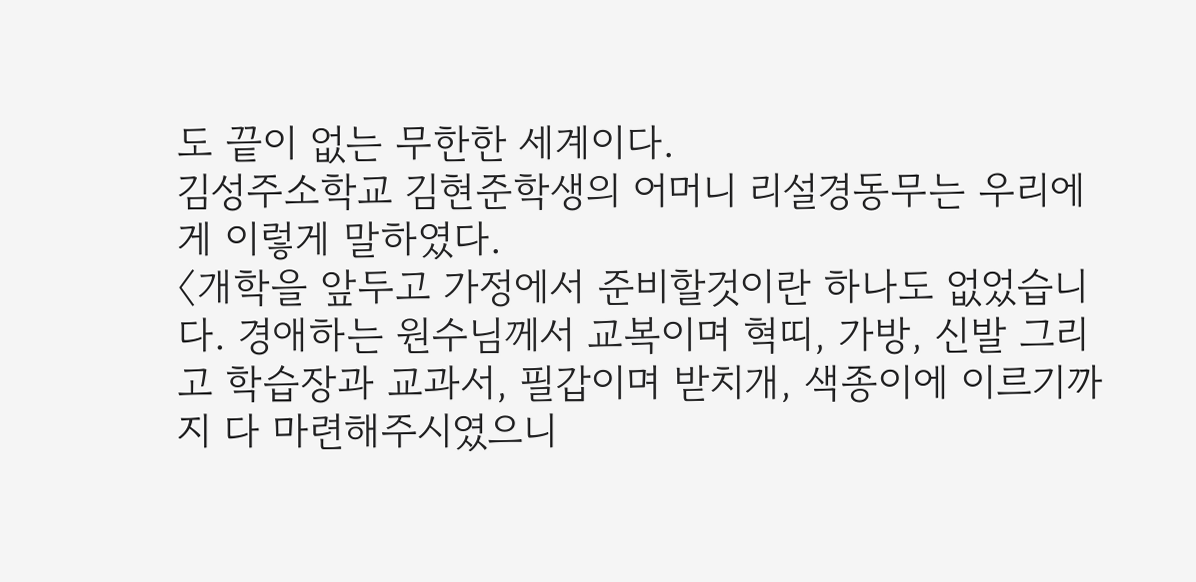도 끝이 없는 무한한 세계이다.
김성주소학교 김현준학생의 어머니 리설경동무는 우리에게 이렇게 말하였다.
〈개학을 앞두고 가정에서 준비할것이란 하나도 없었습니다. 경애하는 원수님께서 교복이며 혁띠, 가방, 신발 그리고 학습장과 교과서, 필갑이며 받치개, 색종이에 이르기까지 다 마련해주시였으니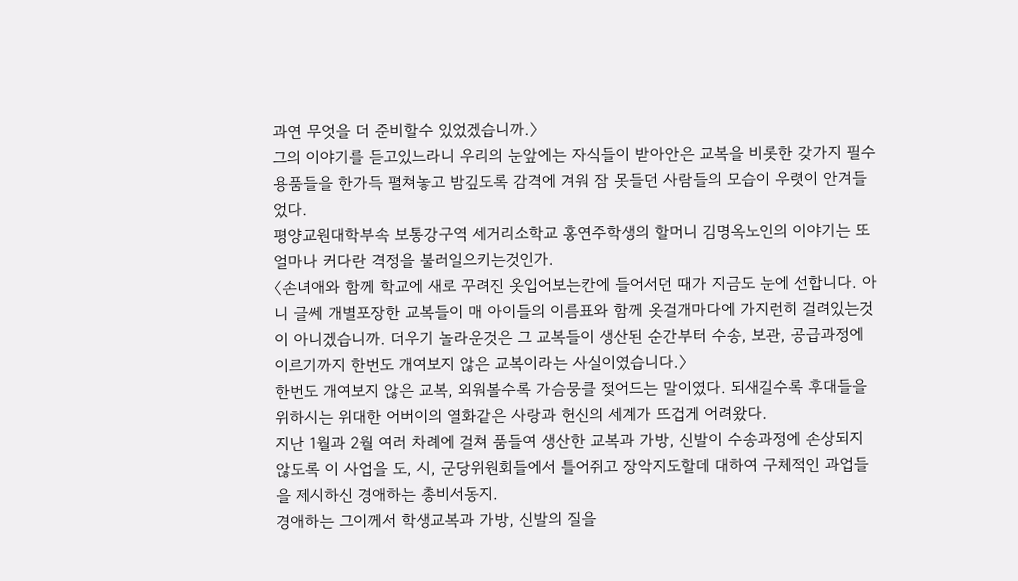과연 무엇을 더 준비할수 있었겠습니까.〉
그의 이야기를 듣고있느라니 우리의 눈앞에는 자식들이 받아안은 교복을 비롯한 갖가지 필수용품들을 한가득 펼쳐놓고 밤깊도록 감격에 겨워 잠 못들던 사람들의 모습이 우렷이 안겨들었다.
평양교원대학부속 보통강구역 세거리소학교 홍연주학생의 할머니 김명옥노인의 이야기는 또 얼마나 커다란 격정을 불러일으키는것인가.
〈손녀애와 함께 학교에 새로 꾸려진 옷입어보는칸에 들어서던 때가 지금도 눈에 선합니다. 아니 글쎄 개별포장한 교복들이 매 아이들의 이름표와 함께 옷걸개마다에 가지런히 걸려있는것이 아니겠습니까. 더우기 놀라운것은 그 교복들이 생산된 순간부터 수송, 보관, 공급과정에 이르기까지 한번도 개여보지 않은 교복이라는 사실이였습니다.〉
한번도 개여보지 않은 교복, 외워볼수록 가슴뭉클 젖어드는 말이였다. 되새길수록 후대들을 위하시는 위대한 어버이의 열화같은 사랑과 헌신의 세계가 뜨겁게 어려왔다.
지난 1월과 2월 여러 차례에 걸쳐 품들여 생산한 교복과 가방, 신발이 수송과정에 손상되지 않도록 이 사업을 도, 시, 군당위원회들에서 틀어쥐고 장악지도할데 대하여 구체적인 과업들을 제시하신 경애하는 총비서동지.
경애하는 그이께서 학생교복과 가방, 신발의 질을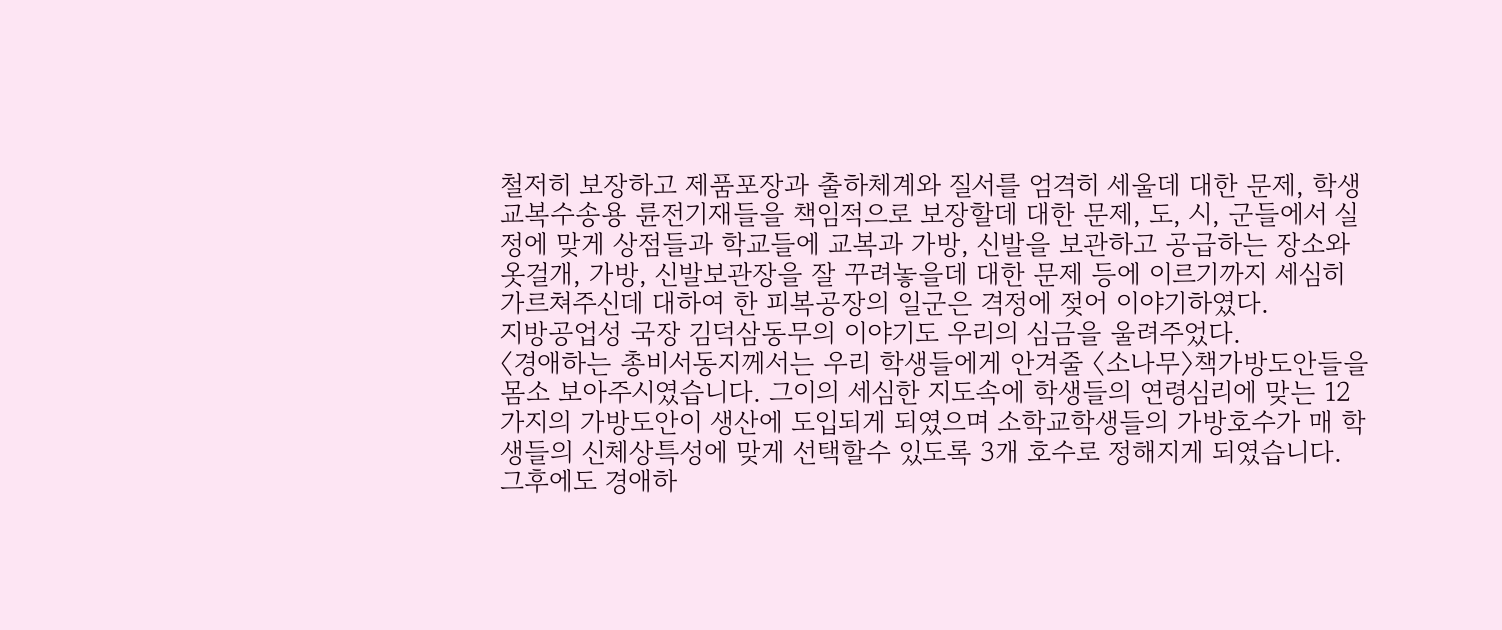철저히 보장하고 제품포장과 출하체계와 질서를 엄격히 세울데 대한 문제, 학생교복수송용 륜전기재들을 책임적으로 보장할데 대한 문제, 도, 시, 군들에서 실정에 맞게 상점들과 학교들에 교복과 가방, 신발을 보관하고 공급하는 장소와 옷걸개, 가방, 신발보관장을 잘 꾸려놓을데 대한 문제 등에 이르기까지 세심히 가르쳐주신데 대하여 한 피복공장의 일군은 격정에 젖어 이야기하였다.
지방공업성 국장 김덕삼동무의 이야기도 우리의 심금을 울려주었다.
〈경애하는 총비서동지께서는 우리 학생들에게 안겨줄 〈소나무〉책가방도안들을 몸소 보아주시였습니다. 그이의 세심한 지도속에 학생들의 연령심리에 맞는 12가지의 가방도안이 생산에 도입되게 되였으며 소학교학생들의 가방호수가 매 학생들의 신체상특성에 맞게 선택할수 있도록 3개 호수로 정해지게 되였습니다. 그후에도 경애하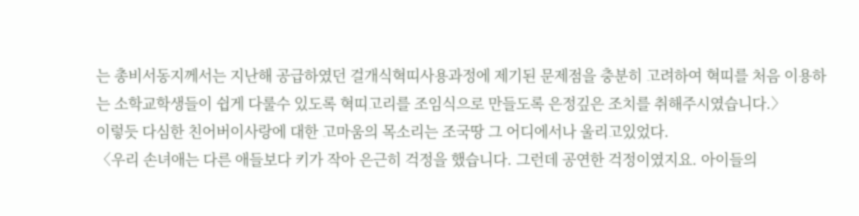는 총비서동지께서는 지난해 공급하였던 걸개식혁띠사용과정에 제기된 문제점을 충분히 고려하여 혁띠를 처음 이용하는 소학교학생들이 쉽게 다룰수 있도록 혁띠고리를 조임식으로 만들도록 은정깊은 조치를 취해주시였습니다.〉
이렇듯 다심한 친어버이사랑에 대한 고마움의 목소리는 조국땅 그 어디에서나 울리고있었다.
〈우리 손녀애는 다른 애들보다 키가 작아 은근히 걱정을 했습니다. 그런데 공연한 걱정이였지요. 아이들의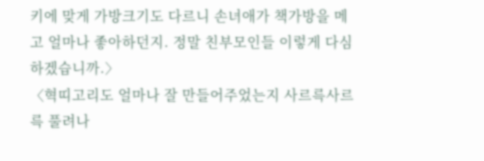키에 맞게 가방크기도 다르니 손녀애가 책가방을 메고 얼마나 좋아하던지. 정말 친부모인들 이렇게 다심하겠습니까.〉
〈혁띠고리도 얼마나 잘 만들어주었는지 사르륵사르륵 풀려나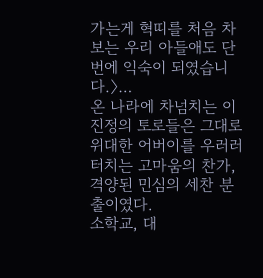가는게 혁띠를 처음 차보는 우리 아들애도 단번에 익숙이 되였습니다.〉…
온 나라에 차넘치는 이 진정의 토로들은 그대로 위대한 어버이를 우러러 터치는 고마움의 찬가, 격양된 민심의 세찬 분출이였다.
소학교, 대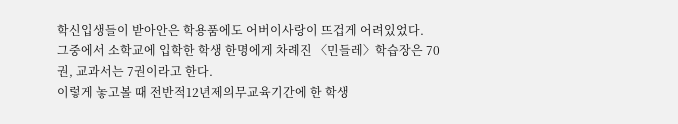학신입생들이 받아안은 학용품에도 어버이사랑이 뜨겁게 어려있었다.
그중에서 소학교에 입학한 학생 한명에게 차례진 〈민들레〉학습장은 70권, 교과서는 7권이라고 한다.
이렇게 놓고볼 때 전반적12년제의무교육기간에 한 학생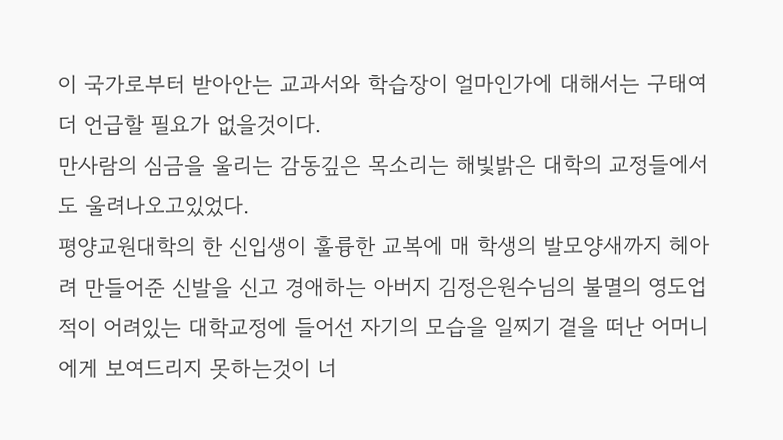이 국가로부터 받아안는 교과서와 학습장이 얼마인가에 대해서는 구태여 더 언급할 필요가 없을것이다.
만사람의 심금을 울리는 감동깊은 목소리는 해빛밝은 대학의 교정들에서도 울려나오고있었다.
평양교원대학의 한 신입생이 훌륭한 교복에 매 학생의 발모양새까지 헤아려 만들어준 신발을 신고 경애하는 아버지 김정은원수님의 불멸의 영도업적이 어려있는 대학교정에 들어선 자기의 모습을 일찌기 곁을 떠난 어머니에게 보여드리지 못하는것이 너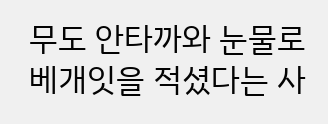무도 안타까와 눈물로 베개잇을 적셨다는 사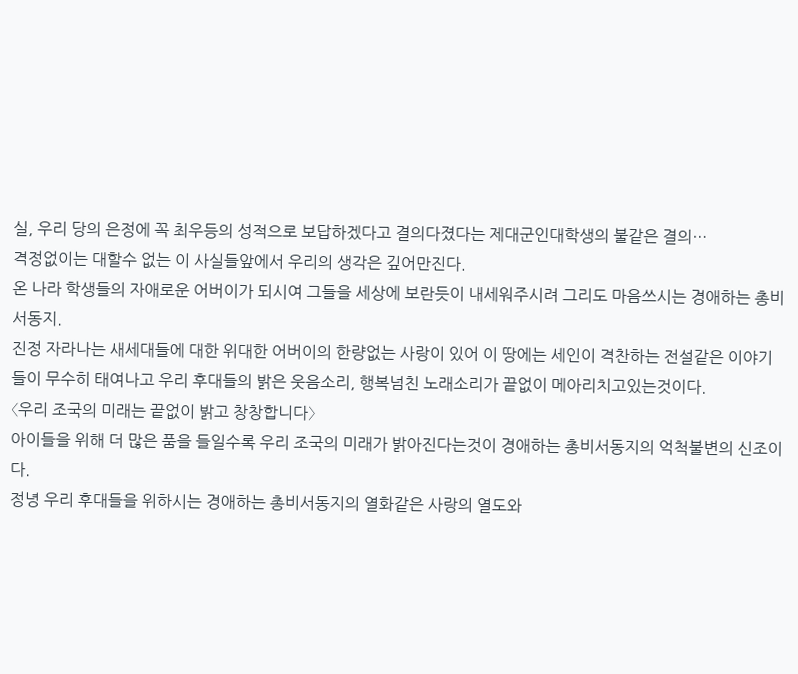실, 우리 당의 은정에 꼭 최우등의 성적으로 보답하겠다고 결의다졌다는 제대군인대학생의 불같은 결의…
격정없이는 대할수 없는 이 사실들앞에서 우리의 생각은 깊어만진다.
온 나라 학생들의 자애로운 어버이가 되시여 그들을 세상에 보란듯이 내세워주시려 그리도 마음쓰시는 경애하는 총비서동지.
진정 자라나는 새세대들에 대한 위대한 어버이의 한량없는 사랑이 있어 이 땅에는 세인이 격찬하는 전설같은 이야기들이 무수히 태여나고 우리 후대들의 밝은 웃음소리, 행복넘친 노래소리가 끝없이 메아리치고있는것이다.
〈우리 조국의 미래는 끝없이 밝고 창창합니다〉
아이들을 위해 더 많은 품을 들일수록 우리 조국의 미래가 밝아진다는것이 경애하는 총비서동지의 억척불변의 신조이다.
정녕 우리 후대들을 위하시는 경애하는 총비서동지의 열화같은 사랑의 열도와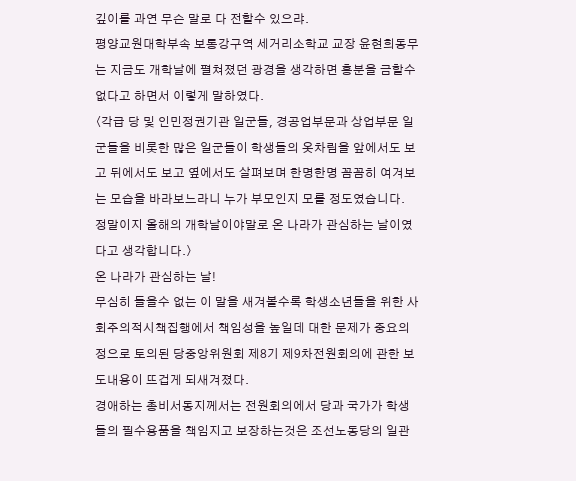깊이를 과연 무슨 말로 다 전할수 있으랴.
평양교원대학부속 보통강구역 세거리소학교 교장 윤현희동무는 지금도 개학날에 펼쳐졌던 광경을 생각하면 흥분을 금할수 없다고 하면서 이렇게 말하였다.
〈각급 당 및 인민정권기관 일군들, 경공업부문과 상업부문 일군들을 비롯한 많은 일군들이 학생들의 옷차림을 앞에서도 보고 뒤에서도 보고 옆에서도 살펴보며 한명한명 꼼꼼히 여겨보는 모습을 바라보느라니 누가 부모인지 모를 정도였습니다.
정말이지 올해의 개학날이야말로 온 나라가 관심하는 날이였다고 생각합니다.〉
온 나라가 관심하는 날!
무심히 들을수 없는 이 말을 새겨볼수록 학생소년들을 위한 사회주의적시책집행에서 책임성을 높일데 대한 문제가 중요의정으로 토의된 당중앙위원회 제8기 제9차전원회의에 관한 보도내용이 뜨겁게 되새겨졌다.
경애하는 총비서동지께서는 전원회의에서 당과 국가가 학생들의 필수용품을 책임지고 보장하는것은 조선노동당의 일관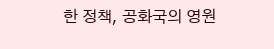한 정책, 공화국의 영원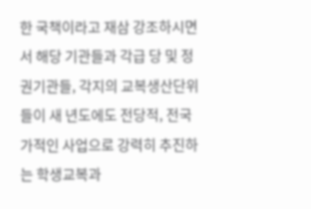한 국책이라고 재삼 강조하시면서 해당 기관들과 각급 당 및 정권기관들, 각지의 교복생산단위들이 새 년도에도 전당적, 전국가적인 사업으로 강력히 추진하는 학생교복과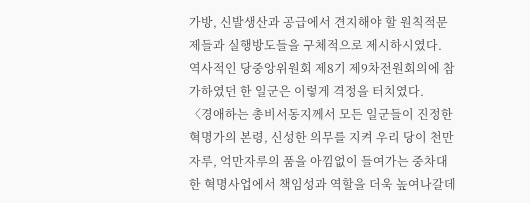가방, 신발생산과 공급에서 견지해야 할 원칙적문제들과 실행방도들을 구체적으로 제시하시였다.
역사적인 당중앙위원회 제8기 제9차전원회의에 참가하였던 한 일군은 이렇게 격정을 터치였다.
〈경애하는 총비서동지께서 모든 일군들이 진정한 혁명가의 본령, 신성한 의무를 지켜 우리 당이 천만자루, 억만자루의 품을 아낌없이 들여가는 중차대한 혁명사업에서 책임성과 역할을 더욱 높여나갈데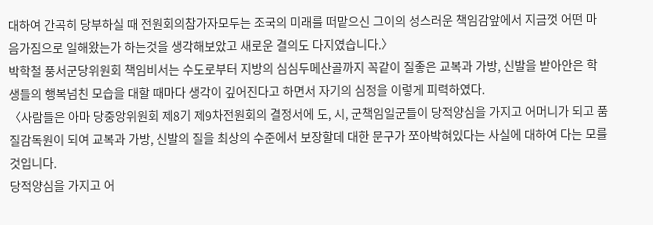대하여 간곡히 당부하실 때 전원회의참가자모두는 조국의 미래를 떠맡으신 그이의 성스러운 책임감앞에서 지금껏 어떤 마음가짐으로 일해왔는가 하는것을 생각해보았고 새로운 결의도 다지였습니다.〉
박학철 풍서군당위원회 책임비서는 수도로부터 지방의 심심두메산골까지 꼭같이 질좋은 교복과 가방, 신발을 받아안은 학생들의 행복넘친 모습을 대할 때마다 생각이 깊어진다고 하면서 자기의 심정을 이렇게 피력하였다.
〈사람들은 아마 당중앙위원회 제8기 제9차전원회의 결정서에 도, 시, 군책임일군들이 당적양심을 가지고 어머니가 되고 품질감독원이 되여 교복과 가방, 신발의 질을 최상의 수준에서 보장할데 대한 문구가 쪼아박혀있다는 사실에 대하여 다는 모를것입니다.
당적양심을 가지고 어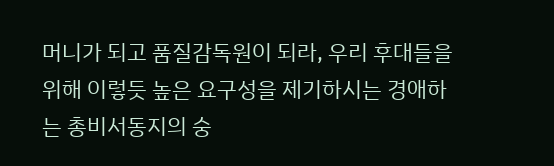머니가 되고 품질감독원이 되라, 우리 후대들을 위해 이렇듯 높은 요구성을 제기하시는 경애하는 총비서동지의 숭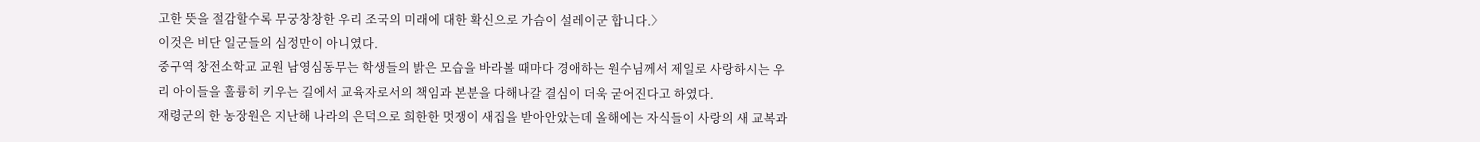고한 뜻을 절감할수록 무궁창창한 우리 조국의 미래에 대한 확신으로 가슴이 설레이군 합니다.〉
이것은 비단 일군들의 심정만이 아니였다.
중구역 창전소학교 교원 남영심동무는 학생들의 밝은 모습을 바라볼 때마다 경애하는 원수님께서 제일로 사랑하시는 우리 아이들을 훌륭히 키우는 길에서 교육자로서의 책임과 본분을 다해나갈 결심이 더욱 굳어진다고 하였다.
재령군의 한 농장원은 지난해 나라의 은덕으로 희한한 멋쟁이 새집을 받아안았는데 올해에는 자식들이 사랑의 새 교복과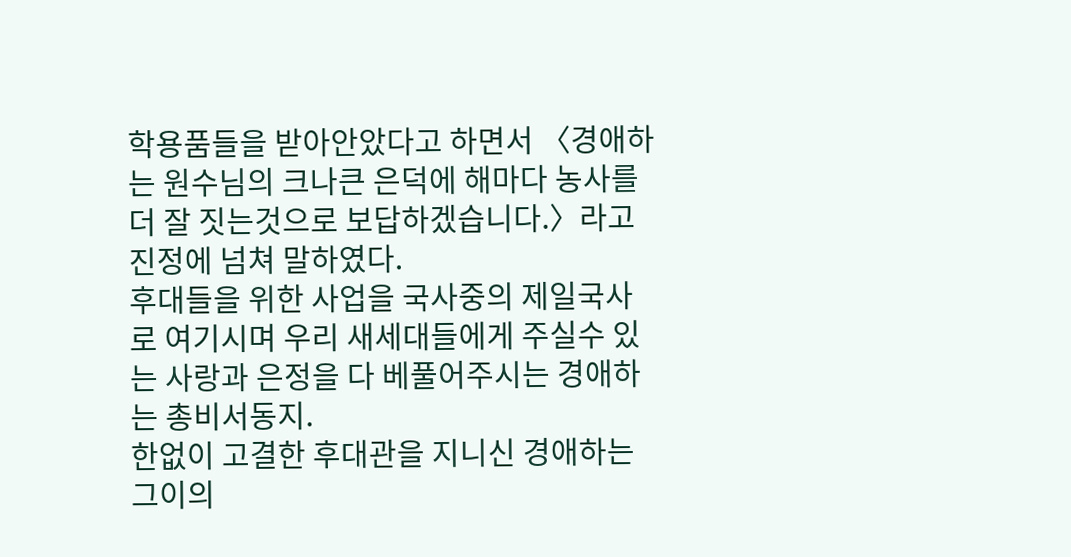학용품들을 받아안았다고 하면서 〈경애하는 원수님의 크나큰 은덕에 해마다 농사를 더 잘 짓는것으로 보답하겠습니다.〉라고 진정에 넘쳐 말하였다.
후대들을 위한 사업을 국사중의 제일국사로 여기시며 우리 새세대들에게 주실수 있는 사랑과 은정을 다 베풀어주시는 경애하는 총비서동지.
한없이 고결한 후대관을 지니신 경애하는 그이의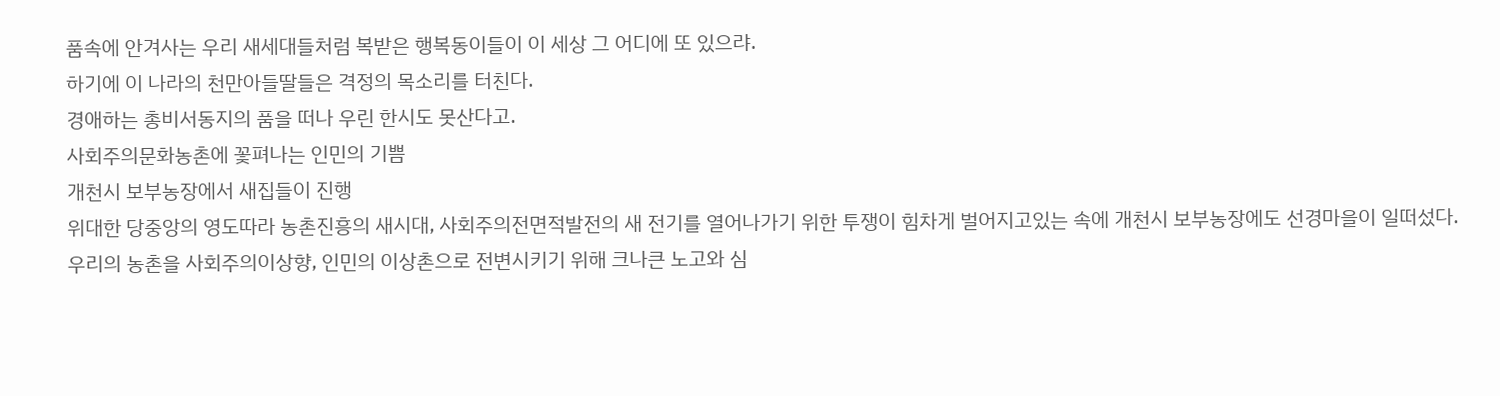품속에 안겨사는 우리 새세대들처럼 복받은 행복동이들이 이 세상 그 어디에 또 있으랴.
하기에 이 나라의 천만아들딸들은 격정의 목소리를 터친다.
경애하는 총비서동지의 품을 떠나 우린 한시도 못산다고.
사회주의문화농촌에 꽃펴나는 인민의 기쁨
개천시 보부농장에서 새집들이 진행
위대한 당중앙의 영도따라 농촌진흥의 새시대, 사회주의전면적발전의 새 전기를 열어나가기 위한 투쟁이 힘차게 벌어지고있는 속에 개천시 보부농장에도 선경마을이 일떠섰다.
우리의 농촌을 사회주의이상향, 인민의 이상촌으로 전변시키기 위해 크나큰 노고와 심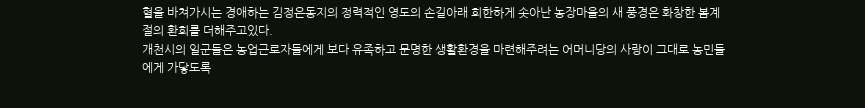혈을 바쳐가시는 경애하는 김정은동지의 정력적인 영도의 손길아래 희한하게 솟아난 농장마을의 새 풍경은 화창한 봄계절의 환희를 더해주고있다.
개천시의 일군들은 농업근로자들에게 보다 유족하고 문명한 생활환경을 마련해주려는 어머니당의 사랑이 그대로 농민들에게 가닿도록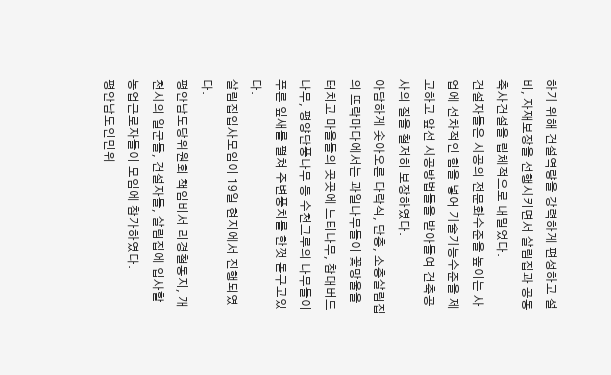하기 위해 건설역량을 강력하게 편성하고 설비, 자재보장을 선행시키면서 살림집과 공동축사건설을 립체적으로 내밀었다.
건설자들은 시공의 전문화수준을 높이는 사업에 선차적인 힘을 넣어 기술기능수준을 제고하고 앞선 시공방법들을 받아들여 건축공사의 질을 철저히 보장하였다.
아담하게 솟아오른 다락식, 단층, 소층살림집의 뜨락마다에서는 과일나무들이 꽃망울을 터치고 마을들의 곳곳에 느티나무, 참대버드나무, 평양단풍나무 등 수천그루의 나무들이 푸른 잎새를 펼쳐 주변풍치를 한껏 돋구고있다.
살림집입사모임이 19일 현지에서 진행되였다.
평안남도당위원회 책임비서 리경철동지, 개천시의 일군들, 건설자들, 살림집에 입사할 농업근로자들이 모임에 참가하였다.
평안남도인민위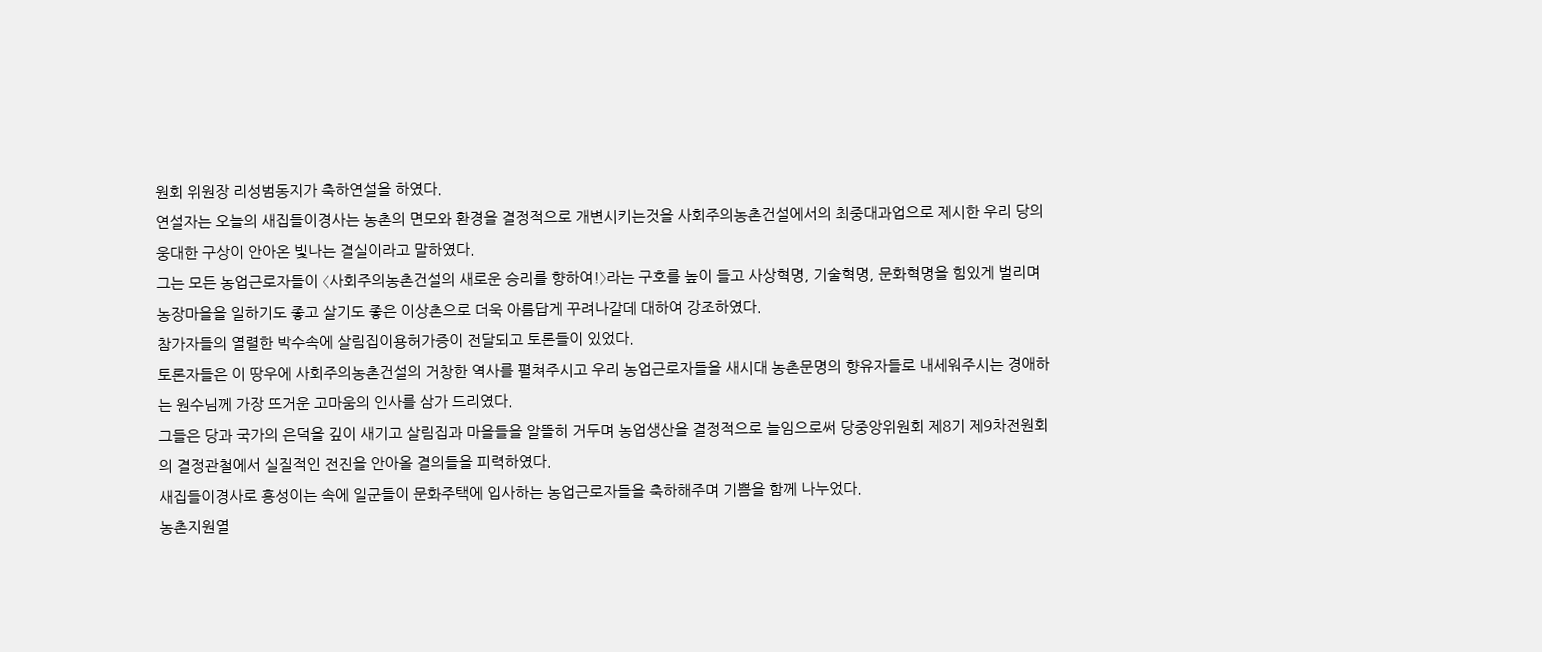원회 위원장 리성범동지가 축하연설을 하였다.
연설자는 오늘의 새집들이경사는 농촌의 면모와 환경을 결정적으로 개변시키는것을 사회주의농촌건설에서의 최중대과업으로 제시한 우리 당의 웅대한 구상이 안아온 빛나는 결실이라고 말하였다.
그는 모든 농업근로자들이 〈사회주의농촌건설의 새로운 승리를 향하여!〉라는 구호를 높이 들고 사상혁명, 기술혁명, 문화혁명을 힘있게 벌리며 농장마을을 일하기도 좋고 살기도 좋은 이상촌으로 더욱 아름답게 꾸려나갈데 대하여 강조하였다.
참가자들의 열렬한 박수속에 살림집이용허가증이 전달되고 토론들이 있었다.
토론자들은 이 땅우에 사회주의농촌건설의 거창한 역사를 펼쳐주시고 우리 농업근로자들을 새시대 농촌문명의 향유자들로 내세워주시는 경애하는 원수님께 가장 뜨거운 고마움의 인사를 삼가 드리였다.
그들은 당과 국가의 은덕을 깊이 새기고 살림집과 마을들을 알뜰히 거두며 농업생산을 결정적으로 늘임으로써 당중앙위원회 제8기 제9차전원회의 결정관철에서 실질적인 전진을 안아올 결의들을 피력하였다.
새집들이경사로 흥성이는 속에 일군들이 문화주택에 입사하는 농업근로자들을 축하해주며 기쁨을 함께 나누었다.
농촌지원열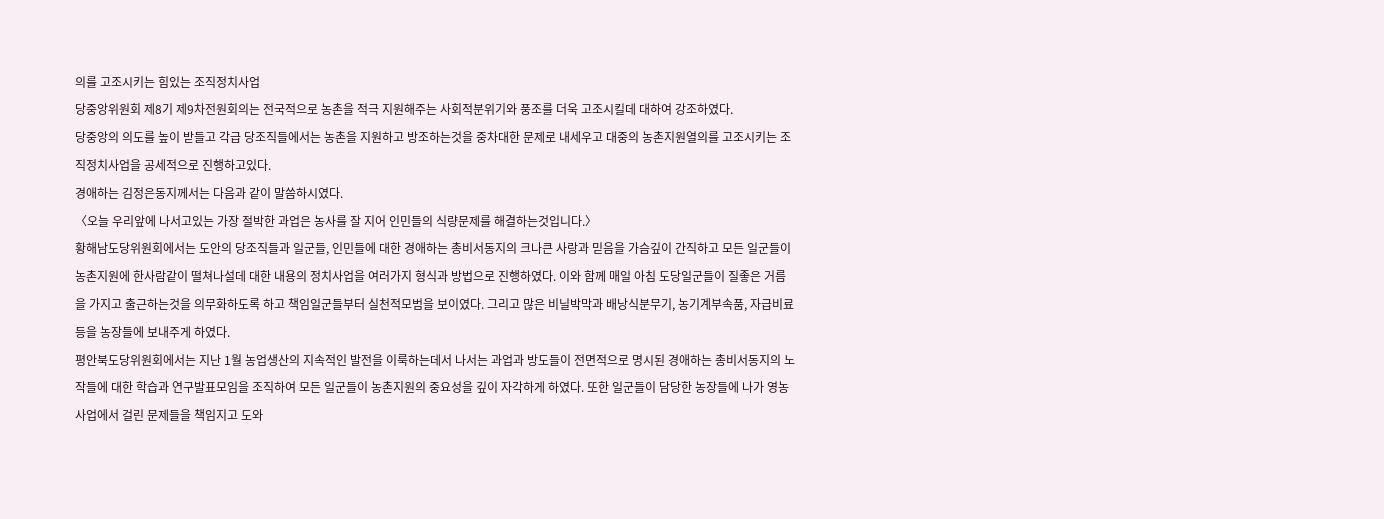의를 고조시키는 힘있는 조직정치사업
당중앙위원회 제8기 제9차전원회의는 전국적으로 농촌을 적극 지원해주는 사회적분위기와 풍조를 더욱 고조시킬데 대하여 강조하였다.
당중앙의 의도를 높이 받들고 각급 당조직들에서는 농촌을 지원하고 방조하는것을 중차대한 문제로 내세우고 대중의 농촌지원열의를 고조시키는 조직정치사업을 공세적으로 진행하고있다.
경애하는 김정은동지께서는 다음과 같이 말씀하시였다.
〈오늘 우리앞에 나서고있는 가장 절박한 과업은 농사를 잘 지어 인민들의 식량문제를 해결하는것입니다.〉
황해남도당위원회에서는 도안의 당조직들과 일군들, 인민들에 대한 경애하는 총비서동지의 크나큰 사랑과 믿음을 가슴깊이 간직하고 모든 일군들이 농촌지원에 한사람같이 떨쳐나설데 대한 내용의 정치사업을 여러가지 형식과 방법으로 진행하였다. 이와 함께 매일 아침 도당일군들이 질좋은 거름을 가지고 출근하는것을 의무화하도록 하고 책임일군들부터 실천적모범을 보이였다. 그리고 많은 비닐박막과 배낭식분무기, 농기계부속품, 자급비료 등을 농장들에 보내주게 하였다.
평안북도당위원회에서는 지난 1월 농업생산의 지속적인 발전을 이룩하는데서 나서는 과업과 방도들이 전면적으로 명시된 경애하는 총비서동지의 노작들에 대한 학습과 연구발표모임을 조직하여 모든 일군들이 농촌지원의 중요성을 깊이 자각하게 하였다. 또한 일군들이 담당한 농장들에 나가 영농사업에서 걸린 문제들을 책임지고 도와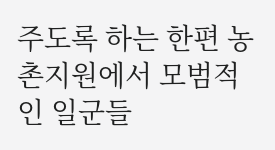주도록 하는 한편 농촌지원에서 모범적인 일군들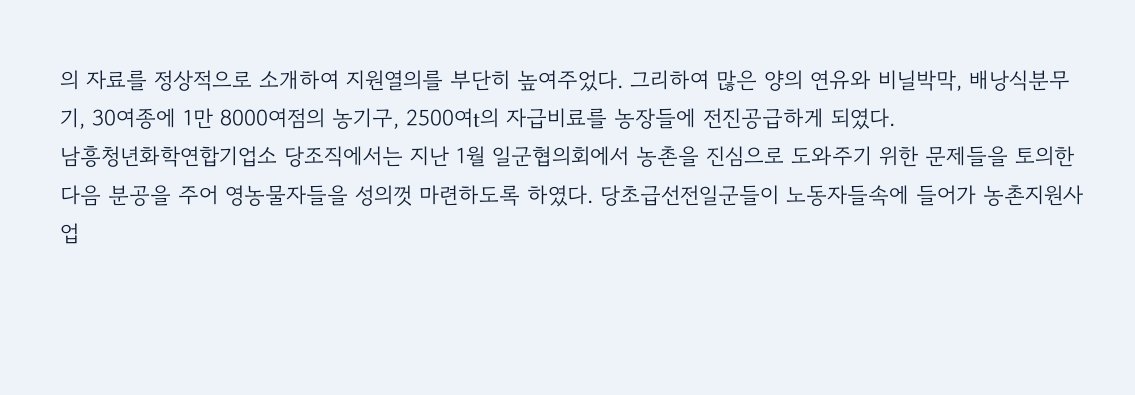의 자료를 정상적으로 소개하여 지원열의를 부단히 높여주었다. 그리하여 많은 양의 연유와 비닐박막, 배낭식분무기, 30여종에 1만 8000여점의 농기구, 2500여t의 자급비료를 농장들에 전진공급하게 되였다.
남흥청년화학연합기업소 당조직에서는 지난 1월 일군협의회에서 농촌을 진심으로 도와주기 위한 문제들을 토의한 다음 분공을 주어 영농물자들을 성의껏 마련하도록 하였다. 당초급선전일군들이 노동자들속에 들어가 농촌지원사업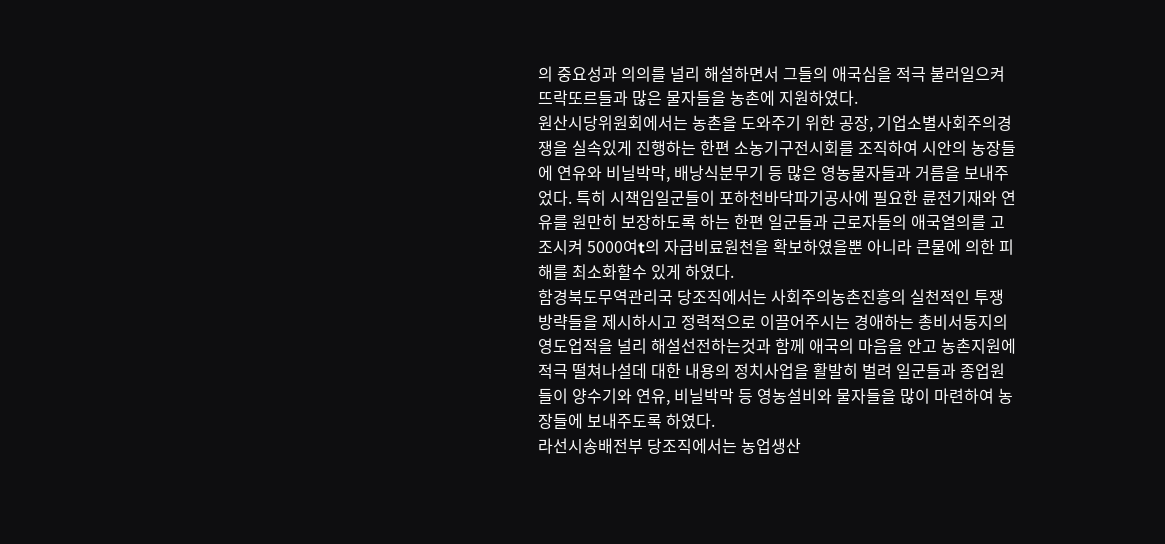의 중요성과 의의를 널리 해설하면서 그들의 애국심을 적극 불러일으켜 뜨락또르들과 많은 물자들을 농촌에 지원하였다.
원산시당위원회에서는 농촌을 도와주기 위한 공장, 기업소별사회주의경쟁을 실속있게 진행하는 한편 소농기구전시회를 조직하여 시안의 농장들에 연유와 비닐박막, 배낭식분무기 등 많은 영농물자들과 거름을 보내주었다. 특히 시책임일군들이 포하천바닥파기공사에 필요한 륜전기재와 연유를 원만히 보장하도록 하는 한편 일군들과 근로자들의 애국열의를 고조시켜 5000여t의 자급비료원천을 확보하였을뿐 아니라 큰물에 의한 피해를 최소화할수 있게 하였다.
함경북도무역관리국 당조직에서는 사회주의농촌진흥의 실천적인 투쟁방략들을 제시하시고 정력적으로 이끌어주시는 경애하는 총비서동지의 영도업적을 널리 해설선전하는것과 함께 애국의 마음을 안고 농촌지원에 적극 떨쳐나설데 대한 내용의 정치사업을 활발히 벌려 일군들과 종업원들이 양수기와 연유, 비닐박막 등 영농설비와 물자들을 많이 마련하여 농장들에 보내주도록 하였다.
라선시송배전부 당조직에서는 농업생산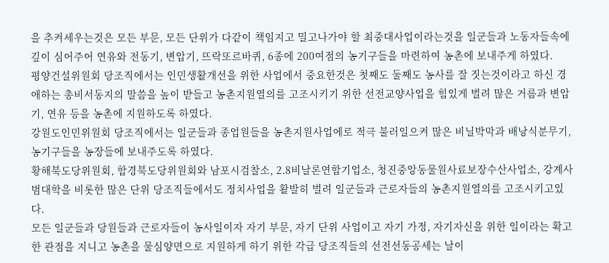을 추켜세우는것은 모든 부문, 모든 단위가 다같이 책임지고 밀고나가야 할 최중대사업이라는것을 일군들과 노동자들속에 깊이 심어주어 연유와 전동기, 변압기, 뜨락또르바퀴, 6종에 200여점의 농기구들을 마련하여 농촌에 보내주게 하였다.
평양건설위원회 당조직에서는 인민생활개선을 위한 사업에서 중요한것은 첫째도 둘째도 농사를 잘 짓는것이라고 하신 경애하는 총비서동지의 말씀을 높이 받들고 농촌지원열의를 고조시키기 위한 선전교양사업을 힘있게 벌려 많은 거름과 변압기, 연유 등을 농촌에 지원하도록 하였다.
강원도인민위원회 당조직에서는 일군들과 종업원들을 농촌지원사업에로 적극 불러일으켜 많은 비닐박막과 배낭식분무기, 농기구들을 농장들에 보내주도록 하였다.
황해북도당위원회, 함경북도당위원회와 남포시검찰소, 2.8비날론연합기업소, 청진중앙동물원사료보장수산사업소, 강계사범대학을 비롯한 많은 단위 당조직들에서도 정치사업을 활발히 벌려 일군들과 근로자들의 농촌지원열의를 고조시키고있다.
모든 일군들과 당원들과 근로자들이 농사일이자 자기 부문, 자기 단위 사업이고 자기 가정, 자기자신을 위한 일이라는 확고한 관점을 지니고 농촌을 물심양면으로 지원하게 하기 위한 각급 당조직들의 선전선동공세는 날이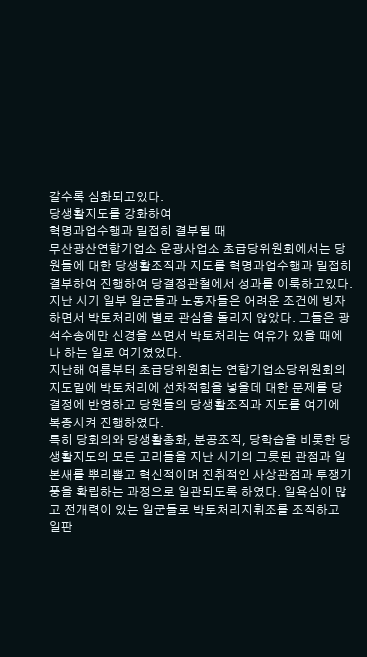갈수록 심화되고있다.
당생활지도를 강화하여
혁명과업수행과 밀접히 결부될 때
무산광산연합기업소 운광사업소 초급당위원회에서는 당원들에 대한 당생활조직과 지도를 혁명과업수행과 밀접히 결부하여 진행하여 당결정관철에서 성과를 이룩하고있다.
지난 시기 일부 일군들과 노동자들은 어려운 조건에 빙자하면서 박토처리에 별로 관심을 돌리지 않았다. 그들은 광석수송에만 신경을 쓰면서 박토처리는 여유가 있을 때에나 하는 일로 여기였었다.
지난해 여름부터 초급당위원회는 연합기업소당위원회의 지도밑에 박토처리에 선차적힘을 넣을데 대한 문제를 당결정에 반영하고 당원들의 당생활조직과 지도를 여기에 복종시켜 진행하였다.
특히 당회의와 당생활총화, 분공조직, 당학습을 비롯한 당생활지도의 모든 고리들을 지난 시기의 그릇된 관점과 일본새를 뿌리뽑고 혁신적이며 진취적인 사상관점과 투쟁기풍을 확립하는 과정으로 일관되도록 하였다. 일욕심이 많고 전개력이 있는 일군들로 박토처리지휘조를 조직하고 일판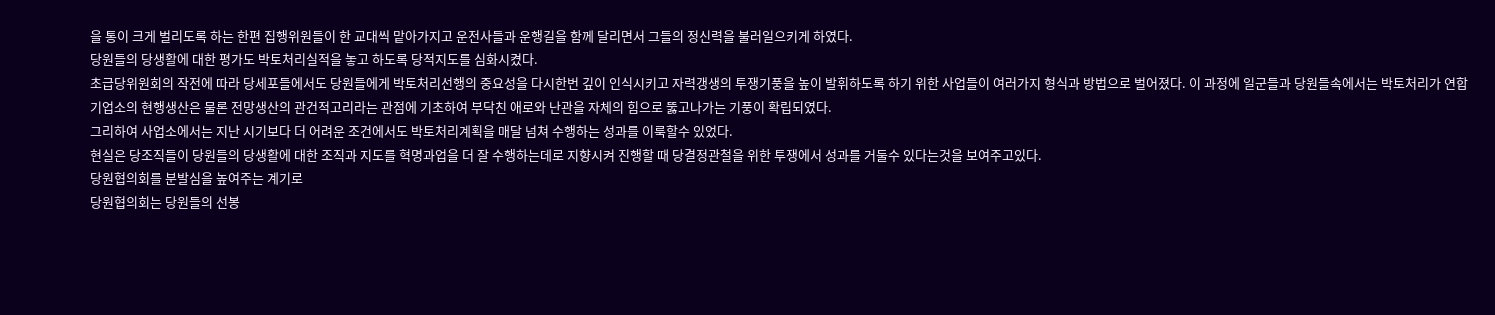을 통이 크게 벌리도록 하는 한편 집행위원들이 한 교대씩 맡아가지고 운전사들과 운행길을 함께 달리면서 그들의 정신력을 불러일으키게 하였다.
당원들의 당생활에 대한 평가도 박토처리실적을 놓고 하도록 당적지도를 심화시켰다.
초급당위원회의 작전에 따라 당세포들에서도 당원들에게 박토처리선행의 중요성을 다시한번 깊이 인식시키고 자력갱생의 투쟁기풍을 높이 발휘하도록 하기 위한 사업들이 여러가지 형식과 방법으로 벌어졌다. 이 과정에 일군들과 당원들속에서는 박토처리가 연합기업소의 현행생산은 물론 전망생산의 관건적고리라는 관점에 기초하여 부닥친 애로와 난관을 자체의 힘으로 뚫고나가는 기풍이 확립되였다.
그리하여 사업소에서는 지난 시기보다 더 어려운 조건에서도 박토처리계획을 매달 넘쳐 수행하는 성과를 이룩할수 있었다.
현실은 당조직들이 당원들의 당생활에 대한 조직과 지도를 혁명과업을 더 잘 수행하는데로 지향시켜 진행할 때 당결정관철을 위한 투쟁에서 성과를 거둘수 있다는것을 보여주고있다.
당원협의회를 분발심을 높여주는 계기로
당원협의회는 당원들의 선봉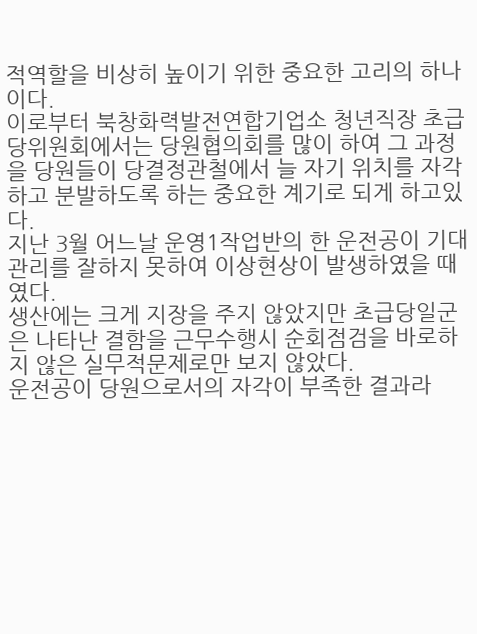적역할을 비상히 높이기 위한 중요한 고리의 하나이다.
이로부터 북창화력발전연합기업소 청년직장 초급당위원회에서는 당원협의회를 많이 하여 그 과정을 당원들이 당결정관철에서 늘 자기 위치를 자각하고 분발하도록 하는 중요한 계기로 되게 하고있다.
지난 3월 어느날 운영1작업반의 한 운전공이 기대관리를 잘하지 못하여 이상현상이 발생하였을 때였다.
생산에는 크게 지장을 주지 않았지만 초급당일군은 나타난 결함을 근무수행시 순회점검을 바로하지 않은 실무적문제로만 보지 않았다.
운전공이 당원으로서의 자각이 부족한 결과라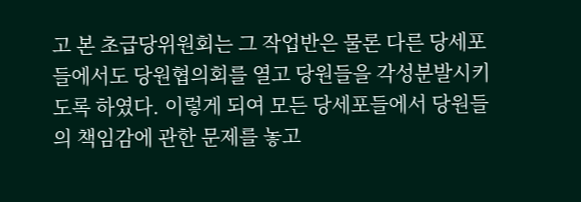고 본 초급당위원회는 그 작업반은 물론 다른 당세포들에서도 당원협의회를 열고 당원들을 각성분발시키도록 하였다. 이렇게 되여 모든 당세포들에서 당원들의 책임감에 관한 문제를 놓고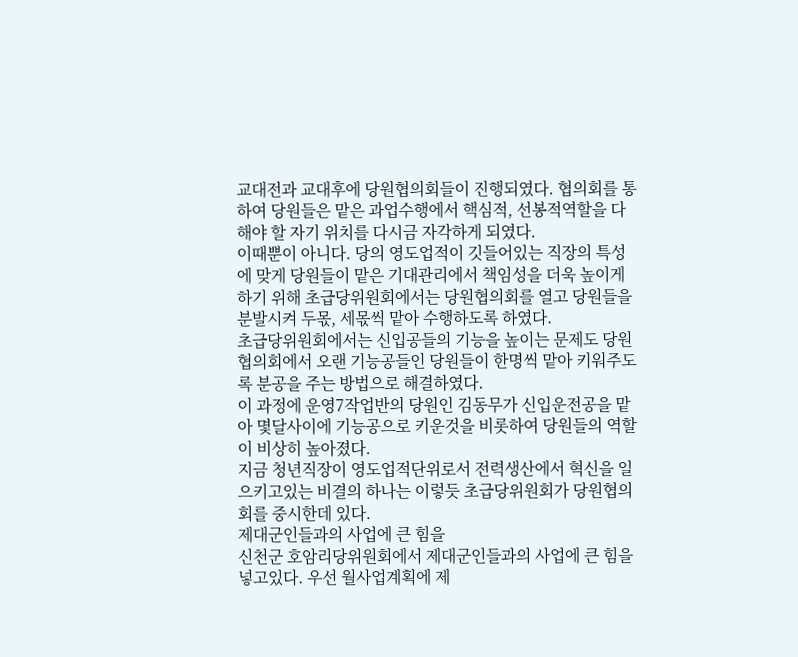교대전과 교대후에 당원협의회들이 진행되였다. 협의회를 통하여 당원들은 맡은 과업수행에서 핵심적, 선봉적역할을 다해야 할 자기 위치를 다시금 자각하게 되였다.
이때뿐이 아니다. 당의 영도업적이 깃들어있는 직장의 특성에 맞게 당원들이 맡은 기대관리에서 책임성을 더욱 높이게 하기 위해 초급당위원회에서는 당원협의회를 열고 당원들을 분발시켜 두몫, 세몫씩 맡아 수행하도록 하였다.
초급당위원회에서는 신입공들의 기능을 높이는 문제도 당원협의회에서 오랜 기능공들인 당원들이 한명씩 맡아 키워주도록 분공을 주는 방법으로 해결하였다.
이 과정에 운영7작업반의 당원인 김동무가 신입운전공을 맡아 몇달사이에 기능공으로 키운것을 비롯하여 당원들의 역할이 비상히 높아졌다.
지금 청년직장이 영도업적단위로서 전력생산에서 혁신을 일으키고있는 비결의 하나는 이렇듯 초급당위원회가 당원협의회를 중시한데 있다.
제대군인들과의 사업에 큰 힘을
신천군 호암리당위원회에서 제대군인들과의 사업에 큰 힘을 넣고있다. 우선 월사업계획에 제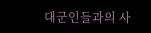대군인들과의 사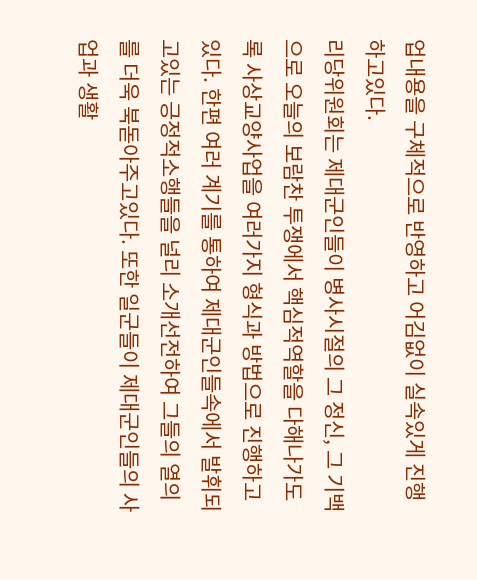업내용을 구체적으로 반영하고 어김없이 실속있게 진행하고있다.
리당위원회는 제대군인들이 병사시절의 그 정신, 그 기백으로 오늘의 보람찬 투쟁에서 핵심적역할을 다해나가도록 사상교양사업을 여러가지 형식과 방법으로 진행하고있다. 한편 여러 계기를 통하여 제대군인들속에서 발휘되고있는 긍정적소행들을 널리 소개선전하여 그들의 열의를 더욱 북돋아주고있다. 또한 일군들이 제대군인들의 사업과 생활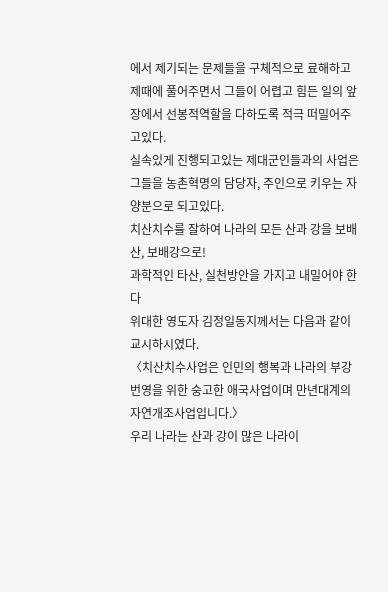에서 제기되는 문제들을 구체적으로 료해하고 제때에 풀어주면서 그들이 어렵고 힘든 일의 앞장에서 선봉적역할을 다하도록 적극 떠밀어주고있다.
실속있게 진행되고있는 제대군인들과의 사업은 그들을 농촌혁명의 담당자, 주인으로 키우는 자양분으로 되고있다.
치산치수를 잘하여 나라의 모든 산과 강을 보배산, 보배강으로!
과학적인 타산, 실천방안을 가지고 내밀어야 한다
위대한 영도자 김정일동지께서는 다음과 같이 교시하시였다.
〈치산치수사업은 인민의 행복과 나라의 부강번영을 위한 숭고한 애국사업이며 만년대계의 자연개조사업입니다.〉
우리 나라는 산과 강이 많은 나라이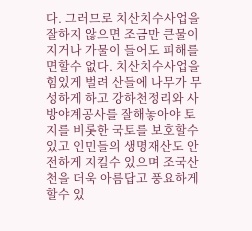다. 그러므로 치산치수사업을 잘하지 않으면 조금만 큰물이 지거나 가물이 들어도 피해를 면할수 없다. 치산치수사업을 힘있게 벌려 산들에 나무가 무성하게 하고 강하천정리와 사방야계공사를 잘해놓아야 토지를 비롯한 국토를 보호할수 있고 인민들의 생명재산도 안전하게 지킬수 있으며 조국산천을 더욱 아름답고 풍요하게 할수 있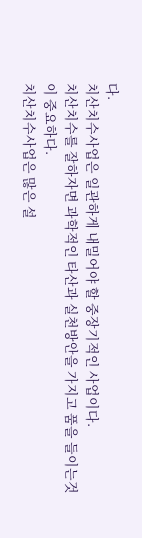다.
치산치수사업은 일관하게 내밀어야 할 중장기적인 사업이다.
치산치수를 잘하자면 과학적인 타산과 실천방안을 가지고 품을 들이는것이 중요하다.
치산치수사업은 많은 설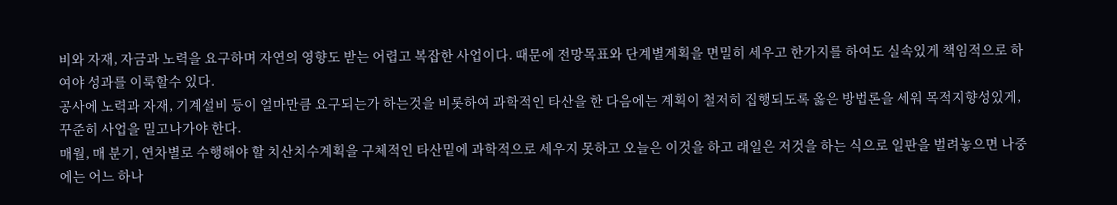비와 자재, 자금과 노력을 요구하며 자연의 영향도 받는 어렵고 복잡한 사업이다. 때문에 전망목표와 단계별계획을 면밀히 세우고 한가지를 하여도 실속있게 책임적으로 하여야 성과를 이룩할수 있다.
공사에 노력과 자재, 기계설비 등이 얼마만큼 요구되는가 하는것을 비롯하여 과학적인 타산을 한 다음에는 계획이 철저히 집행되도록 옳은 방법론을 세워 목적지향성있게, 꾸준히 사업을 밀고나가야 한다.
매월, 매 분기, 연차별로 수행해야 할 치산치수계획을 구체적인 타산밑에 과학적으로 세우지 못하고 오늘은 이것을 하고 래일은 저것을 하는 식으로 일판을 벌려놓으면 나중에는 어느 하나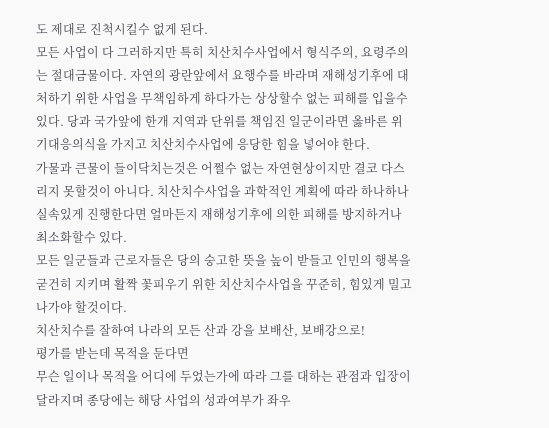도 제대로 진척시킬수 없게 된다.
모든 사업이 다 그러하지만 특히 치산치수사업에서 형식주의, 요령주의는 절대금물이다. 자연의 광란앞에서 요행수를 바라며 재해성기후에 대처하기 위한 사업을 무책임하게 하다가는 상상할수 없는 피해를 입을수 있다. 당과 국가앞에 한개 지역과 단위를 책임진 일군이라면 옳바른 위기대응의식을 가지고 치산치수사업에 응당한 힘을 넣어야 한다.
가물과 큰물이 들이닥치는것은 어쩔수 없는 자연현상이지만 결코 다스리지 못할것이 아니다. 치산치수사업을 과학적인 계획에 따라 하나하나 실속있게 진행한다면 얼마든지 재해성기후에 의한 피해를 방지하거나 최소화할수 있다.
모든 일군들과 근로자들은 당의 숭고한 뜻을 높이 받들고 인민의 행복을 굳건히 지키며 활짝 꽃피우기 위한 치산치수사업을 꾸준히, 힘있게 밀고나가야 할것이다.
치산치수를 잘하여 나라의 모든 산과 강을 보배산, 보배강으로!
평가를 받는데 목적을 둔다면
무슨 일이나 목적을 어디에 두었는가에 따라 그를 대하는 관점과 입장이 달라지며 종당에는 해당 사업의 성과여부가 좌우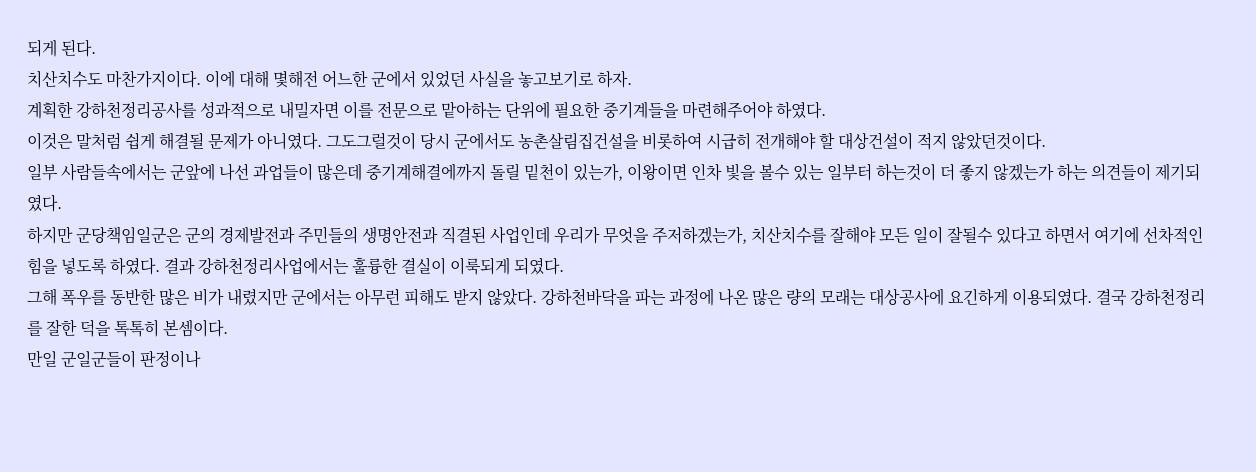되게 된다.
치산치수도 마찬가지이다. 이에 대해 몇해전 어느한 군에서 있었던 사실을 놓고보기로 하자.
계획한 강하천정리공사를 성과적으로 내밀자면 이를 전문으로 맡아하는 단위에 필요한 중기계들을 마련해주어야 하였다.
이것은 말처럼 쉽게 해결될 문제가 아니였다. 그도그럴것이 당시 군에서도 농촌살림집건설을 비롯하여 시급히 전개해야 할 대상건설이 적지 않았던것이다.
일부 사람들속에서는 군앞에 나선 과업들이 많은데 중기계해결에까지 돌릴 밑천이 있는가, 이왕이면 인차 빛을 볼수 있는 일부터 하는것이 더 좋지 않겠는가 하는 의견들이 제기되였다.
하지만 군당책임일군은 군의 경제발전과 주민들의 생명안전과 직결된 사업인데 우리가 무엇을 주저하겠는가, 치산치수를 잘해야 모든 일이 잘될수 있다고 하면서 여기에 선차적인 힘을 넣도록 하였다. 결과 강하천정리사업에서는 훌륭한 결실이 이룩되게 되였다.
그해 폭우를 동반한 많은 비가 내렸지만 군에서는 아무런 피해도 받지 않았다. 강하천바닥을 파는 과정에 나온 많은 량의 모래는 대상공사에 요긴하게 이용되였다. 결국 강하천정리를 잘한 덕을 톡톡히 본셈이다.
만일 군일군들이 판정이나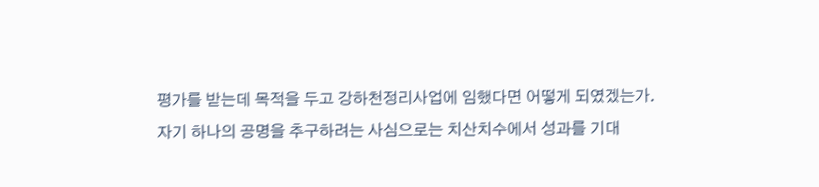평가를 받는데 목적을 두고 강하천정리사업에 임했다면 어떻게 되였겠는가.
자기 하나의 공명을 추구하려는 사심으로는 치산치수에서 성과를 기대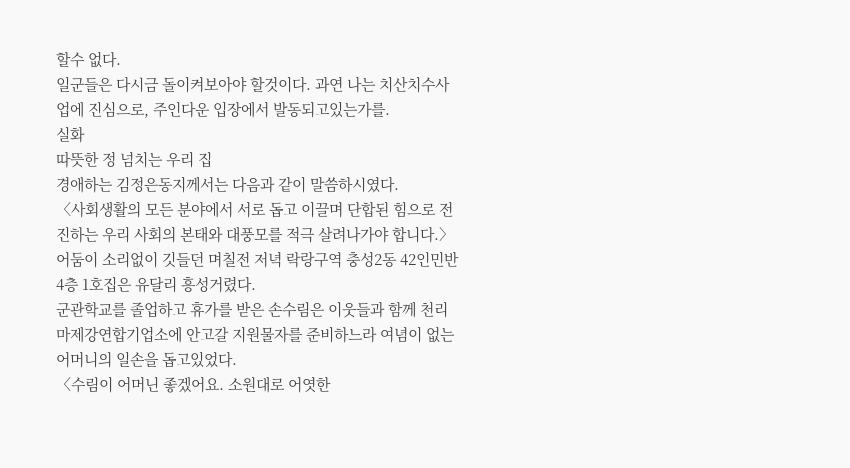할수 없다.
일군들은 다시금 돌이켜보아야 할것이다. 과연 나는 치산치수사업에 진심으로, 주인다운 입장에서 발동되고있는가를.
실화
따뜻한 정 넘치는 우리 집
경애하는 김정은동지께서는 다음과 같이 말씀하시였다.
〈사회생활의 모든 분야에서 서로 돕고 이끌며 단합된 힘으로 전진하는 우리 사회의 본태와 대풍모를 적극 살려나가야 합니다.〉
어둠이 소리없이 깃들던 며칠전 저녁 락랑구역 충성2동 42인민반 4층 1호집은 유달리 흥성거렸다.
군관학교를 졸업하고 휴가를 받은 손수림은 이웃들과 함께 천리마제강연합기업소에 안고갈 지원물자를 준비하느라 여념이 없는 어머니의 일손을 돕고있었다.
〈수림이 어머닌 좋겠어요. 소원대로 어엿한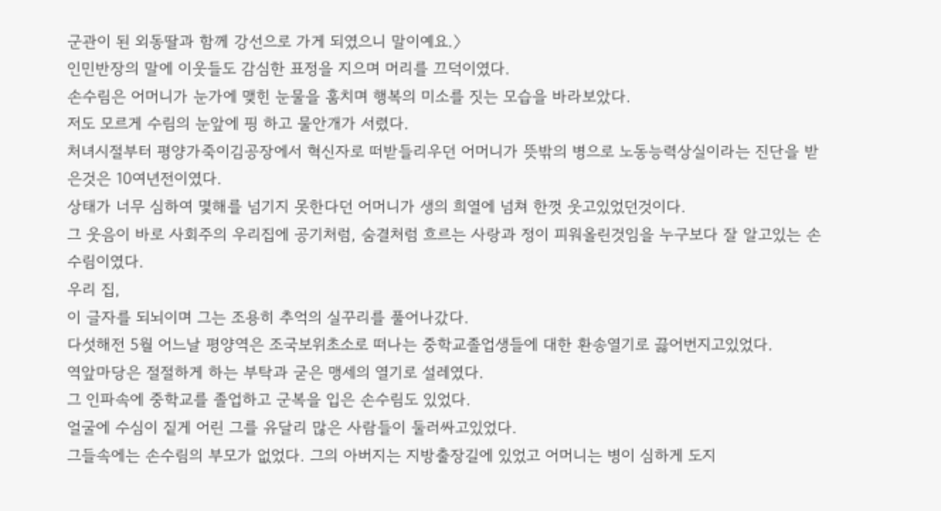군관이 된 외동딸과 함께 강선으로 가게 되였으니 말이예요.〉
인민반장의 말에 이웃들도 감심한 표정을 지으며 머리를 끄덕이였다.
손수림은 어머니가 눈가에 맺힌 눈물을 훔치며 행복의 미소를 짓는 모습을 바라보았다.
저도 모르게 수림의 눈앞에 핑 하고 물안개가 서렸다.
처녀시절부터 평양가죽이김공장에서 혁신자로 떠받들리우던 어머니가 뜻밖의 병으로 노동능력상실이라는 진단을 받은것은 10여년전이였다.
상태가 너무 심하여 몇해를 넘기지 못한다던 어머니가 생의 희열에 넘쳐 한껏 웃고있었던것이다.
그 웃음이 바로 사회주의 우리집에 공기처럼, 숨결처럼 흐르는 사랑과 정이 피워올린것임을 누구보다 잘 알고있는 손수림이였다.
우리 집,
이 글자를 되뇌이며 그는 조용히 추억의 실꾸리를 풀어나갔다.
다섯해전 5월 어느날 평양역은 조국보위초소로 떠나는 중학교졸업생들에 대한 환송열기로 끓어번지고있었다.
역앞마당은 절절하게 하는 부탁과 굳은 맹세의 열기로 설레였다.
그 인파속에 중학교를 졸업하고 군복을 입은 손수림도 있었다.
얼굴에 수심이 짙게 어린 그를 유달리 많은 사람들이 둘러싸고있었다.
그들속에는 손수림의 부모가 없었다. 그의 아버지는 지방출장길에 있었고 어머니는 병이 심하게 도지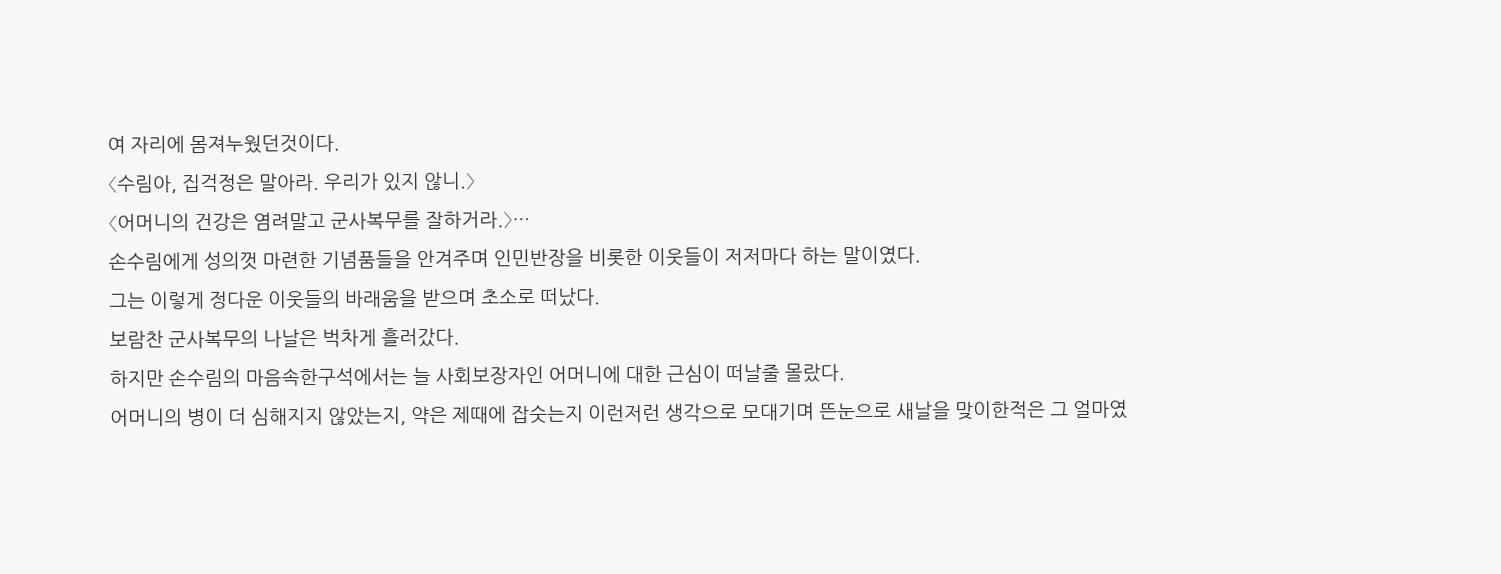여 자리에 몸져누웠던것이다.
〈수림아, 집걱정은 말아라. 우리가 있지 않니.〉
〈어머니의 건강은 염려말고 군사복무를 잘하거라.〉…
손수림에게 성의껏 마련한 기념품들을 안겨주며 인민반장을 비롯한 이웃들이 저저마다 하는 말이였다.
그는 이렇게 정다운 이웃들의 바래움을 받으며 초소로 떠났다.
보람찬 군사복무의 나날은 벅차게 흘러갔다.
하지만 손수림의 마음속한구석에서는 늘 사회보장자인 어머니에 대한 근심이 떠날줄 몰랐다.
어머니의 병이 더 심해지지 않았는지, 약은 제때에 잡숫는지 이런저런 생각으로 모대기며 뜬눈으로 새날을 맞이한적은 그 얼마였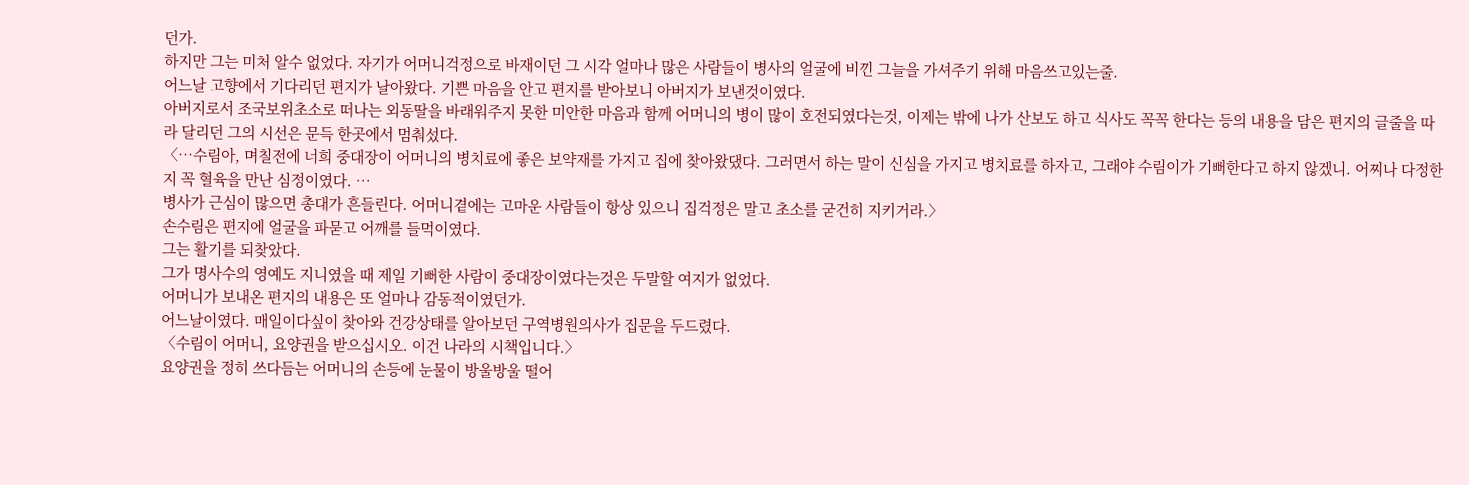던가.
하지만 그는 미처 알수 없었다. 자기가 어머니걱정으로 바재이던 그 시각 얼마나 많은 사람들이 병사의 얼굴에 비낀 그늘을 가셔주기 위해 마음쓰고있는줄.
어느날 고향에서 기다리던 편지가 날아왔다. 기쁜 마음을 안고 편지를 받아보니 아버지가 보낸것이였다.
아버지로서 조국보위초소로 떠나는 외동딸을 바래워주지 못한 미안한 마음과 함께 어머니의 병이 많이 호전되였다는것, 이제는 밖에 나가 산보도 하고 식사도 꼭꼭 한다는 등의 내용을 담은 편지의 글줄을 따라 달리던 그의 시선은 문득 한곳에서 멈춰섰다.
〈…수림아, 며칠전에 너희 중대장이 어머니의 병치료에 좋은 보약재를 가지고 집에 찾아왔댔다. 그러면서 하는 말이 신심을 가지고 병치료를 하자고, 그래야 수림이가 기뻐한다고 하지 않겠니. 어찌나 다정한지 꼭 혈육을 만난 심정이였다. …
병사가 근심이 많으면 총대가 흔들린다. 어머니곁에는 고마운 사람들이 항상 있으니 집걱정은 말고 초소를 굳건히 지키거라.〉
손수림은 편지에 얼굴을 파묻고 어깨를 들먹이였다.
그는 활기를 되찾았다.
그가 명사수의 영예도 지니였을 때 제일 기뻐한 사람이 중대장이였다는것은 두말할 여지가 없었다.
어머니가 보내온 편지의 내용은 또 얼마나 감동적이였던가.
어느날이였다. 매일이다싶이 찾아와 건강상태를 알아보던 구역병원의사가 집문을 두드렸다.
〈수림이 어머니, 요양권을 받으십시오. 이건 나라의 시책입니다.〉
요양권을 정히 쓰다듬는 어머니의 손등에 눈물이 방울방울 떨어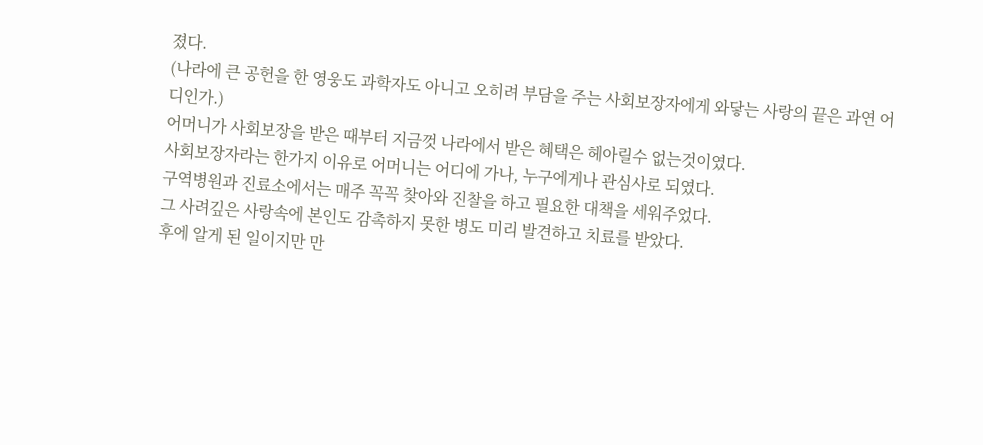졌다.
(나라에 큰 공헌을 한 영웅도 과학자도 아니고 오히려 부담을 주는 사회보장자에게 와닿는 사랑의 끝은 과연 어디인가.)
어머니가 사회보장을 받은 때부터 지금껏 나라에서 받은 혜택은 헤아릴수 없는것이였다.
사회보장자라는 한가지 이유로 어머니는 어디에 가나, 누구에게나 관심사로 되였다.
구역병원과 진료소에서는 매주 꼭꼭 찾아와 진찰을 하고 필요한 대책을 세워주었다.
그 사려깊은 사랑속에 본인도 감촉하지 못한 병도 미리 발견하고 치료를 받았다.
후에 알게 된 일이지만 만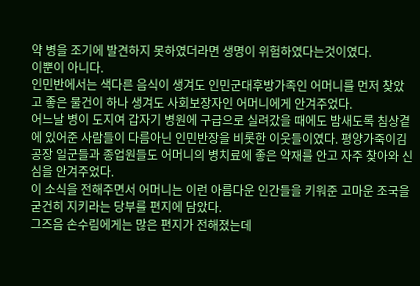약 병을 조기에 발견하지 못하였더라면 생명이 위험하였다는것이였다.
이뿐이 아니다.
인민반에서는 색다른 음식이 생겨도 인민군대후방가족인 어머니를 먼저 찾았고 좋은 물건이 하나 생겨도 사회보장자인 어머니에게 안겨주었다.
어느날 병이 도지여 갑자기 병원에 구급으로 실려갔을 때에도 밤새도록 침상곁에 있어준 사람들이 다름아닌 인민반장을 비롯한 이웃들이였다. 평양가죽이김공장 일군들과 종업원들도 어머니의 병치료에 좋은 약재를 안고 자주 찾아와 신심을 안겨주었다.
이 소식을 전해주면서 어머니는 이런 아름다운 인간들을 키워준 고마운 조국을 굳건히 지키라는 당부를 편지에 담았다.
그즈음 손수림에게는 많은 편지가 전해졌는데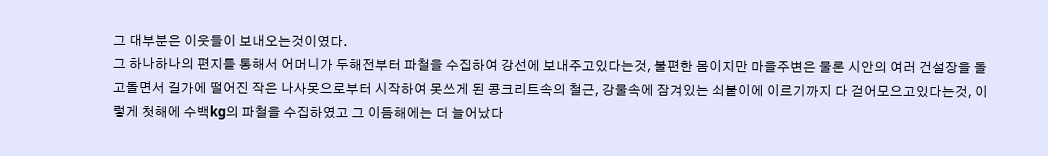그 대부분은 이웃들이 보내오는것이였다.
그 하나하나의 편지를 통해서 어머니가 두해전부터 파철을 수집하여 강선에 보내주고있다는것, 불편한 몸이지만 마을주변은 물론 시안의 여러 건설장을 돌고돌면서 길가에 떨어진 작은 나사못으로부터 시작하여 못쓰게 된 콩크리트속의 철근, 강물속에 잠겨있는 쇠붙이에 이르기까지 다 걷어모으고있다는것, 이렇게 첫해에 수백kg의 파철을 수집하였고 그 이듬해에는 더 늘어났다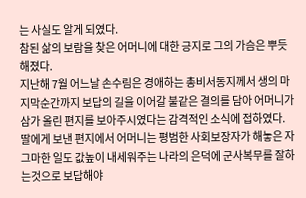는 사실도 알게 되였다.
참된 삶의 보람을 찾은 어머니에 대한 긍지로 그의 가슴은 뿌듯해졌다.
지난해 7월 어느날 손수림은 경애하는 총비서동지께서 생의 마지막순간까지 보답의 길을 이어갈 불같은 결의를 담아 어머니가 삼가 올린 편지를 보아주시였다는 감격적인 소식에 접하였다. 딸에게 보낸 편지에서 어머니는 평범한 사회보장자가 해놓은 자그마한 일도 값높이 내세워주는 나라의 은덕에 군사복무를 잘하는것으로 보답해야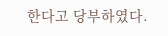한다고 당부하였다.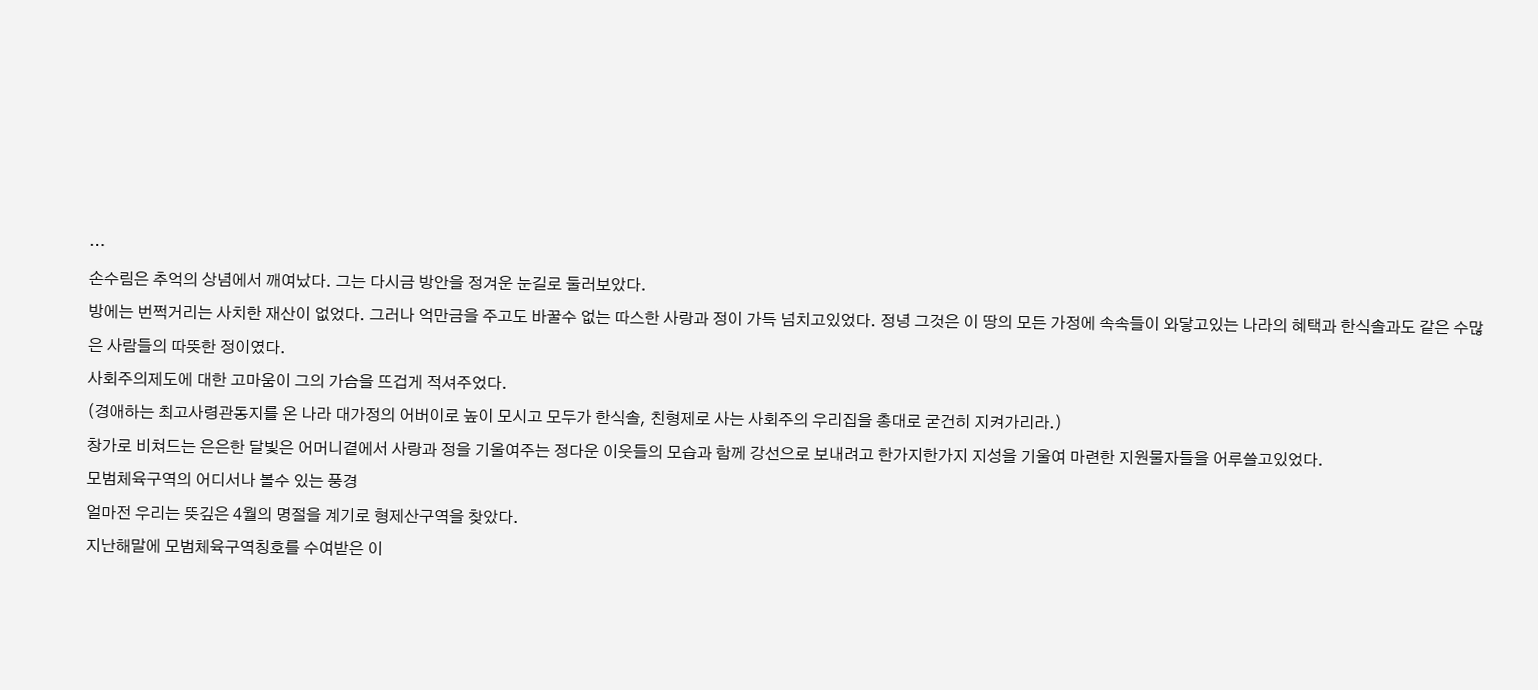…
손수림은 추억의 상념에서 깨여났다. 그는 다시금 방안을 정겨운 눈길로 둘러보았다.
방에는 번쩍거리는 사치한 재산이 없었다. 그러나 억만금을 주고도 바꿀수 없는 따스한 사랑과 정이 가득 넘치고있었다. 정녕 그것은 이 땅의 모든 가정에 속속들이 와닿고있는 나라의 혜택과 한식솔과도 같은 수많은 사람들의 따뜻한 정이였다.
사회주의제도에 대한 고마움이 그의 가슴을 뜨겁게 적셔주었다.
(경애하는 최고사령관동지를 온 나라 대가정의 어버이로 높이 모시고 모두가 한식솔, 친형제로 사는 사회주의 우리집을 총대로 굳건히 지켜가리라.)
창가로 비쳐드는 은은한 달빛은 어머니곁에서 사랑과 정을 기울여주는 정다운 이웃들의 모습과 함께 강선으로 보내려고 한가지한가지 지성을 기울여 마련한 지원물자들을 어루쓸고있었다.
모범체육구역의 어디서나 볼수 있는 풍경
얼마전 우리는 뜻깊은 4월의 명절을 계기로 형제산구역을 찾았다.
지난해말에 모범체육구역칭호를 수여받은 이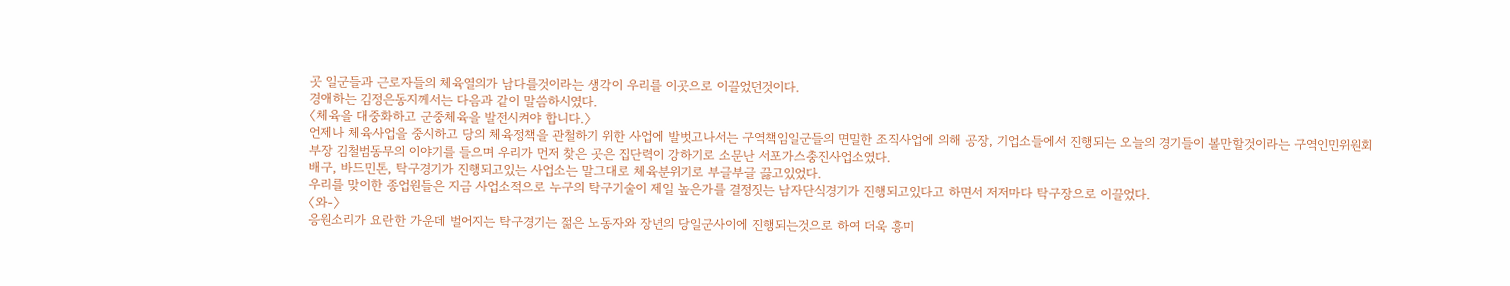곳 일군들과 근로자들의 체육열의가 남다를것이라는 생각이 우리를 이곳으로 이끌었던것이다.
경애하는 김정은동지께서는 다음과 같이 말씀하시였다.
〈체육을 대중화하고 군중체육을 발전시켜야 합니다.〉
언제나 체육사업을 중시하고 당의 체육정책을 관철하기 위한 사업에 발벗고나서는 구역책임일군들의 면밀한 조직사업에 의해 공장, 기업소들에서 진행되는 오늘의 경기들이 볼만할것이라는 구역인민위원회 부장 김철범동무의 이야기를 들으며 우리가 먼저 찾은 곳은 집단력이 강하기로 소문난 서포가스충진사업소였다.
배구, 바드민톤, 탁구경기가 진행되고있는 사업소는 말그대로 체육분위기로 부글부글 끓고있었다.
우리를 맞이한 종업원들은 지금 사업소적으로 누구의 탁구기술이 제일 높은가를 결정짓는 남자단식경기가 진행되고있다고 하면서 저저마다 탁구장으로 이끌었다.
〈와-〉
응원소리가 요란한 가운데 벌어지는 탁구경기는 젊은 노동자와 장년의 당일군사이에 진행되는것으로 하여 더욱 흥미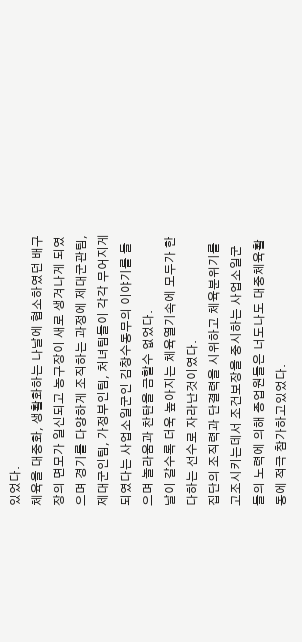있었다.
체육을 대중화, 생활화하는 나날에 협소하였던 배구장의 면모가 일신되고 농구장이 새로 생겨나게 되였으며 경기를 다양하게 조직하는 과정에 제대군관팀, 제대군인팀, 가정부인팀, 처녀팀들이 각각 무어지게 되였다는 사업소일군인 김창수동무의 이야기를 들으며 놀라움과 찬탄을 금할수 없었다.
날이 갈수록 더욱 높아지는 체육열기속에 모두가 한다하는 선수로 자라난것이였다.
집단의 조직력과 단결력을 시위하고 체육분위기를 고조시키는데서 조건보장을 중시하는 사업소일군들의 노력에 의해 종업원들은 너도나도 대중체육활동에 적극 참가하고있었다.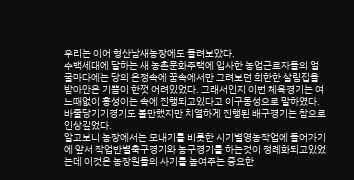우리는 이어 형산남새농장에도 들려보았다.
수백세대에 달하는 새 농촌문화주택에 입사한 농업근로자들의 얼굴마다에는 당의 은정속에 꿈속에서만 그려보던 희한한 살림집을 받아안은 기쁨이 한껏 어려있었다. 그래서인지 이번 체육경기는 여느때없이 흥성이는 속에 진행되고있다고 이구동성으로 말하였다.
바줄당기기경기도 볼만했지만 치열하게 진행된 배구경기는 참으로 인상깊었다.
알고보니 농장에서는 모내기를 비롯한 시기별영농작업에 들어가기에 앞서 작업반별축구경기와 농구경기를 하는것이 정례화되고있었는데 이것은 농장원들의 사기를 높여주는 중요한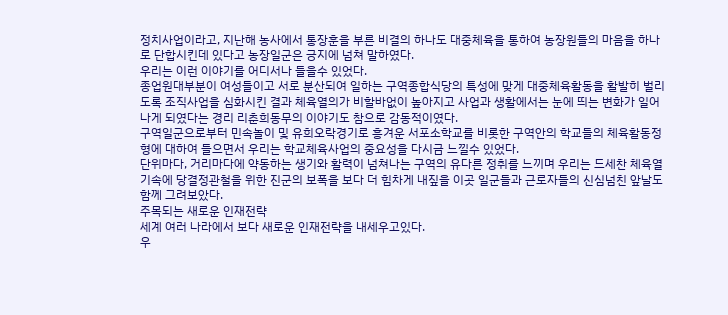정치사업이라고, 지난해 농사에서 통장훈을 부른 비결의 하나도 대중체육을 통하여 농장원들의 마음을 하나로 단합시킨데 있다고 농장일군은 긍지에 넘쳐 말하였다.
우리는 이런 이야기를 어디서나 들을수 있었다.
종업원대부분이 여성들이고 서로 분산되여 일하는 구역종합식당의 특성에 맞게 대중체육활동을 활발히 벌리도록 조직사업을 심화시킨 결과 체육열의가 비할바없이 높아지고 사업과 생활에서는 눈에 띄는 변화가 일어나게 되였다는 경리 리춘희동무의 이야기도 참으로 감동적이였다.
구역일군으로부터 민속놀이 및 유희오락경기로 흥겨운 서포소학교를 비롯한 구역안의 학교들의 체육활동정형에 대하여 들으면서 우리는 학교체육사업의 중요성을 다시금 느낄수 있었다.
단위마다, 거리마다에 약동하는 생기와 활력이 넘쳐나는 구역의 유다른 정취를 느끼며 우리는 드세찬 체육열기속에 당결정관철을 위한 진군의 보폭을 보다 더 힘차게 내짚을 이곳 일군들과 근로자들의 신심넘친 앞날도 함께 그려보았다.
주목되는 새로운 인재전략
세계 여러 나라에서 보다 새로운 인재전략을 내세우고있다.
우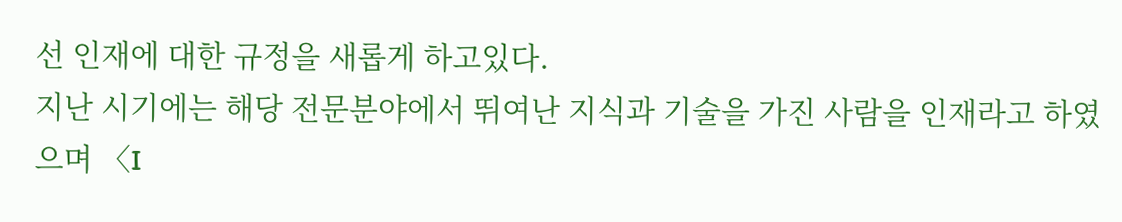선 인재에 대한 규정을 새롭게 하고있다.
지난 시기에는 해당 전문분야에서 뛰여난 지식과 기술을 가진 사람을 인재라고 하였으며 〈I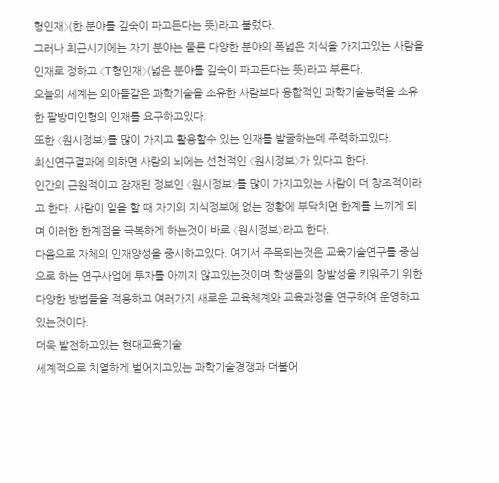형인재〉(한 분야를 깊숙이 파고든다는 뜻)라고 불렀다.
그러나 최근시기에는 자기 분야는 물론 다양한 분야의 폭넓은 지식을 가지고있는 사람을 인재로 정하고 〈T형인재〉(넓은 분야를 깊숙이 파고든다는 뜻)라고 부른다.
오늘의 세계는 외아들같은 과학기술을 소유한 사람보다 융합적인 과학기술능력을 소유한 팔방미인형의 인재를 요구하고있다.
또한 〈원시정보〉를 많이 가지고 활용할수 있는 인재를 발굴하는데 주력하고있다.
최신연구결과에 의하면 사람의 뇌에는 선천적인 〈원시정보〉가 있다고 한다.
인간의 근원적이고 잠재된 정보인 〈원시정보〉를 많이 가지고있는 사람이 더 창조적이라고 한다. 사람이 일을 할 때 자기의 지식정보에 없는 정황에 부닥치면 한계를 느끼게 되며 이러한 한계점을 극복하게 하는것이 바로 〈원시정보〉라고 한다.
다음으로 자체의 인재양성을 중시하고있다. 여기서 주목되는것은 교육기술연구를 중심으로 하는 연구사업에 투자를 아끼지 않고있는것이며 학생들의 창발성을 키워주기 위한 다양한 방법들을 적용하고 여러가지 새로운 교육체계와 교육과정을 연구하여 운영하고있는것이다.
더욱 발전하고있는 현대교육기술
세계적으로 치열하게 벌어지고있는 과학기술경쟁과 더불어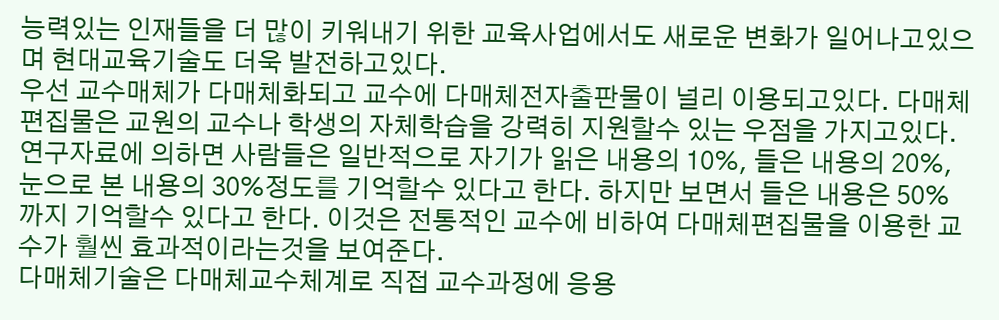능력있는 인재들을 더 많이 키워내기 위한 교육사업에서도 새로운 변화가 일어나고있으며 현대교육기술도 더욱 발전하고있다.
우선 교수매체가 다매체화되고 교수에 다매체전자출판물이 널리 이용되고있다. 다매체편집물은 교원의 교수나 학생의 자체학습을 강력히 지원할수 있는 우점을 가지고있다.
연구자료에 의하면 사람들은 일반적으로 자기가 읽은 내용의 10%, 들은 내용의 20%, 눈으로 본 내용의 30%정도를 기억할수 있다고 한다. 하지만 보면서 들은 내용은 50%까지 기억할수 있다고 한다. 이것은 전통적인 교수에 비하여 다매체편집물을 이용한 교수가 훨씬 효과적이라는것을 보여준다.
다매체기술은 다매체교수체계로 직접 교수과정에 응용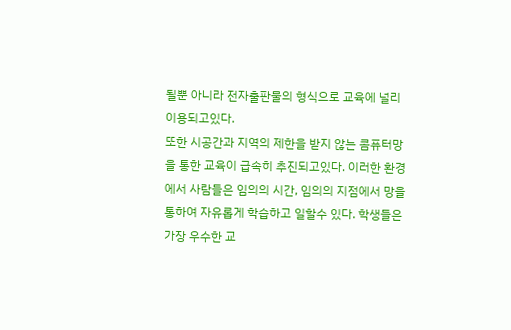될뿐 아니라 전자출판물의 형식으로 교육에 널리 이용되고있다.
또한 시공간과 지역의 제한을 받지 않는 콤퓨터망을 통한 교육이 급속히 추진되고있다. 이러한 환경에서 사람들은 임의의 시간, 임의의 지점에서 망을 통하여 자유롭게 학습하고 일할수 있다. 학생들은 가장 우수한 교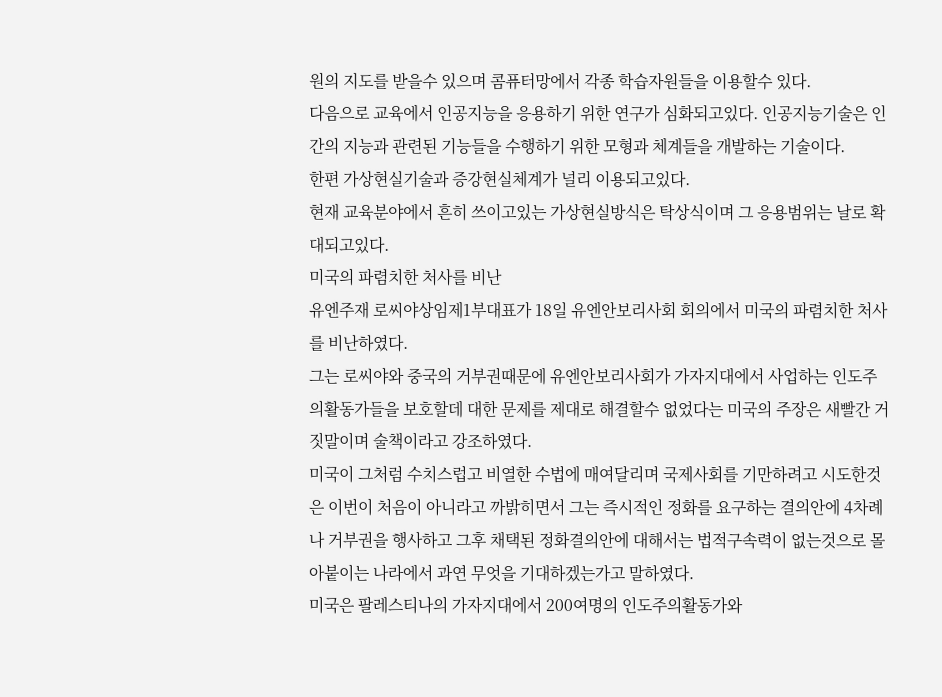원의 지도를 받을수 있으며 콤퓨터망에서 각종 학습자원들을 이용할수 있다.
다음으로 교육에서 인공지능을 응용하기 위한 연구가 심화되고있다. 인공지능기술은 인간의 지능과 관련된 기능들을 수행하기 위한 모형과 체계들을 개발하는 기술이다.
한편 가상현실기술과 증강현실체계가 널리 이용되고있다.
현재 교육분야에서 흔히 쓰이고있는 가상현실방식은 탁상식이며 그 응용범위는 날로 확대되고있다.
미국의 파렴치한 처사를 비난
유엔주재 로씨야상임제1부대표가 18일 유엔안보리사회 회의에서 미국의 파렴치한 처사를 비난하였다.
그는 로씨야와 중국의 거부권때문에 유엔안보리사회가 가자지대에서 사업하는 인도주의활동가들을 보호할데 대한 문제를 제대로 해결할수 없었다는 미국의 주장은 새빨간 거짓말이며 술책이라고 강조하였다.
미국이 그처럼 수치스럽고 비열한 수법에 매여달리며 국제사회를 기만하려고 시도한것은 이번이 처음이 아니라고 까밝히면서 그는 즉시적인 정화를 요구하는 결의안에 4차례나 거부권을 행사하고 그후 채택된 정화결의안에 대해서는 법적구속력이 없는것으로 몰아붙이는 나라에서 과연 무엇을 기대하겠는가고 말하였다.
미국은 팔레스티나의 가자지대에서 200여명의 인도주의활동가와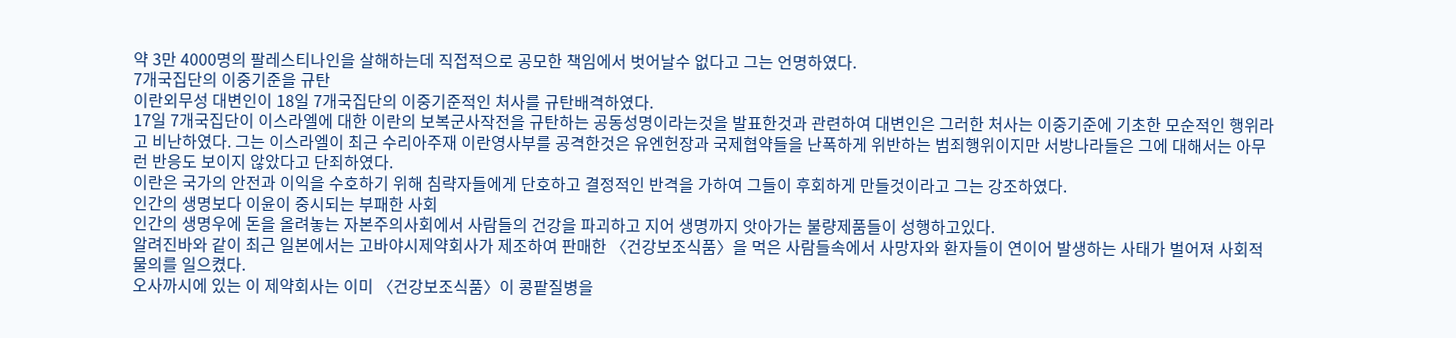약 3만 4000명의 팔레스티나인을 살해하는데 직접적으로 공모한 책임에서 벗어날수 없다고 그는 언명하였다.
7개국집단의 이중기준을 규탄
이란외무성 대변인이 18일 7개국집단의 이중기준적인 처사를 규탄배격하였다.
17일 7개국집단이 이스라엘에 대한 이란의 보복군사작전을 규탄하는 공동성명이라는것을 발표한것과 관련하여 대변인은 그러한 처사는 이중기준에 기초한 모순적인 행위라고 비난하였다. 그는 이스라엘이 최근 수리아주재 이란영사부를 공격한것은 유엔헌장과 국제협약들을 난폭하게 위반하는 범죄행위이지만 서방나라들은 그에 대해서는 아무런 반응도 보이지 않았다고 단죄하였다.
이란은 국가의 안전과 이익을 수호하기 위해 침략자들에게 단호하고 결정적인 반격을 가하여 그들이 후회하게 만들것이라고 그는 강조하였다.
인간의 생명보다 이윤이 중시되는 부패한 사회
인간의 생명우에 돈을 올려놓는 자본주의사회에서 사람들의 건강을 파괴하고 지어 생명까지 앗아가는 불량제품들이 성행하고있다.
알려진바와 같이 최근 일본에서는 고바야시제약회사가 제조하여 판매한 〈건강보조식품〉을 먹은 사람들속에서 사망자와 환자들이 연이어 발생하는 사태가 벌어져 사회적물의를 일으켰다.
오사까시에 있는 이 제약회사는 이미 〈건강보조식품〉이 콩팥질병을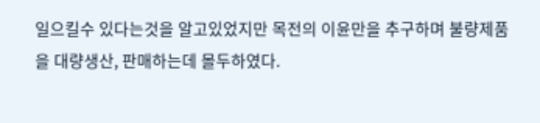일으킬수 있다는것을 알고있었지만 목전의 이윤만을 추구하며 불량제품을 대량생산, 판매하는데 몰두하였다.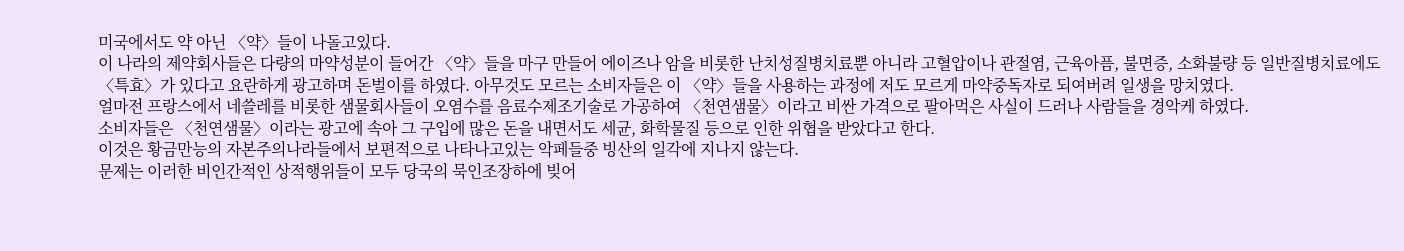미국에서도 약 아닌 〈약〉들이 나돌고있다.
이 나라의 제약회사들은 다량의 마약성분이 들어간 〈약〉들을 마구 만들어 에이즈나 암을 비롯한 난치성질병치료뿐 아니라 고혈압이나 관절염, 근육아픔, 불면증, 소화불량 등 일반질병치료에도 〈특효〉가 있다고 요란하게 광고하며 돈벌이를 하였다. 아무것도 모르는 소비자들은 이 〈약〉들을 사용하는 과정에 저도 모르게 마약중독자로 되여버려 일생을 망치였다.
얼마전 프랑스에서 네쓸레를 비롯한 샘물회사들이 오염수를 음료수제조기술로 가공하여 〈천연샘물〉이라고 비싼 가격으로 팔아먹은 사실이 드러나 사람들을 경악케 하였다.
소비자들은 〈천연샘물〉이라는 광고에 속아 그 구입에 많은 돈을 내면서도 세균, 화학물질 등으로 인한 위협을 받았다고 한다.
이것은 황금만능의 자본주의나라들에서 보편적으로 나타나고있는 악페들중 빙산의 일각에 지나지 않는다.
문제는 이러한 비인간적인 상적행위들이 모두 당국의 묵인조장하에 빚어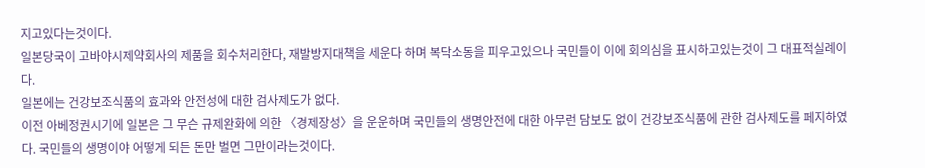지고있다는것이다.
일본당국이 고바야시제약회사의 제품을 회수처리한다, 재발방지대책을 세운다 하며 복닥소동을 피우고있으나 국민들이 이에 회의심을 표시하고있는것이 그 대표적실례이다.
일본에는 건강보조식품의 효과와 안전성에 대한 검사제도가 없다.
이전 아베정권시기에 일본은 그 무슨 규제완화에 의한 〈경제장성〉을 운운하며 국민들의 생명안전에 대한 아무런 담보도 없이 건강보조식품에 관한 검사제도를 페지하였다. 국민들의 생명이야 어떻게 되든 돈만 벌면 그만이라는것이다.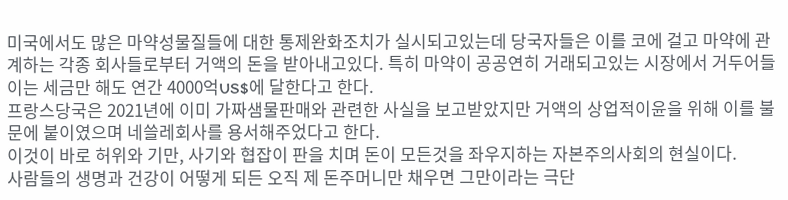미국에서도 많은 마약성물질들에 대한 통제완화조치가 실시되고있는데 당국자들은 이를 코에 걸고 마약에 관계하는 각종 회사들로부터 거액의 돈을 받아내고있다. 특히 마약이 공공연히 거래되고있는 시장에서 거두어들이는 세금만 해도 연간 4000억US$에 달한다고 한다.
프랑스당국은 2021년에 이미 가짜샘물판매와 관련한 사실을 보고받았지만 거액의 상업적이윤을 위해 이를 불문에 붙이였으며 네쓸레회사를 용서해주었다고 한다.
이것이 바로 허위와 기만, 사기와 협잡이 판을 치며 돈이 모든것을 좌우지하는 자본주의사회의 현실이다.
사람들의 생명과 건강이 어떻게 되든 오직 제 돈주머니만 채우면 그만이라는 극단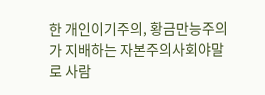한 개인이기주의, 황금만능주의가 지배하는 자본주의사회야말로 사람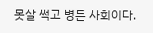못살 썩고 병든 사회이다.